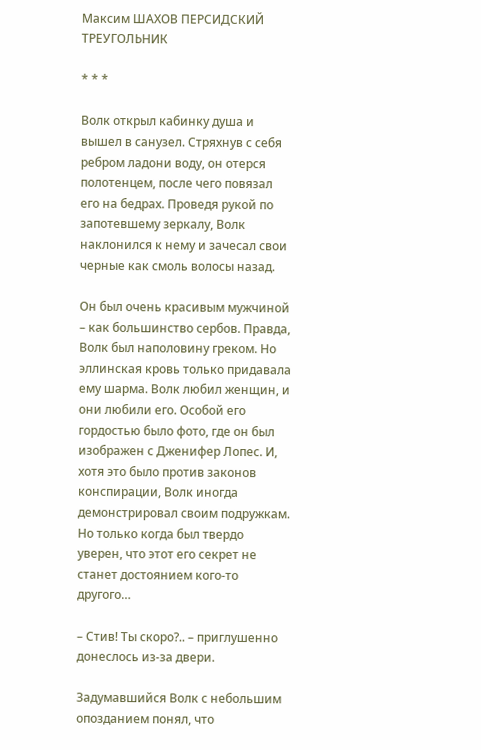Максим ШАХОВ ПЕРСИДСКИЙ ТРЕУГОЛЬНИК

* * *

Волк открыл кабинку душа и вышел в санузел. Стряхнув с себя ребром ладони воду, он отерся полотенцем, после чего повязал его на бедрах. Проведя рукой по запотевшему зеркалу, Волк наклонился к нему и зачесал свои черные как смоль волосы назад.

Он был очень красивым мужчиной – как большинство сербов. Правда, Волк был наполовину греком. Но эллинская кровь только придавала ему шарма. Волк любил женщин, и они любили его. Особой его гордостью было фото, где он был изображен с Дженифер Лопес. И, хотя это было против законов конспирации, Волк иногда демонстрировал своим подружкам. Но только когда был твердо уверен, что этот его секрет не станет достоянием кого-то другого…

– Стив! Ты скоро?.. – приглушенно донеслось из-за двери.

Задумавшийся Волк с небольшим опозданием понял, что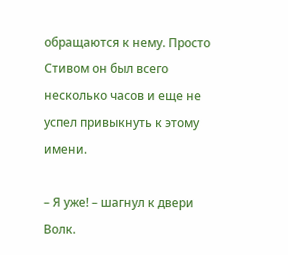обращаются к нему. Просто Стивом он был всего несколько часов и еще не успел привыкнуть к этому имени.

– Я уже! – шагнул к двери Волк.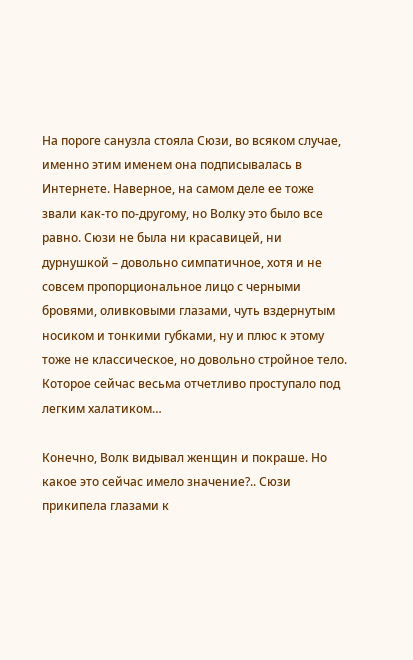На пороге санузла стояла Сюзи, во всяком случае, именно этим именем она подписывалась в Интернете. Наверное, на самом деле ее тоже звали как-то по-другому, но Волку это было все равно. Сюзи не была ни красавицей, ни дурнушкой – довольно симпатичное, хотя и не совсем пропорциональное лицо с черными бровями, оливковыми глазами, чуть вздернутым носиком и тонкими губками, ну и плюс к этому тоже не классическое, но довольно стройное тело. Которое сейчас весьма отчетливо проступало под легким халатиком…

Конечно, Волк видывал женщин и покраше. Но какое это сейчас имело значение?.. Сюзи прикипела глазами к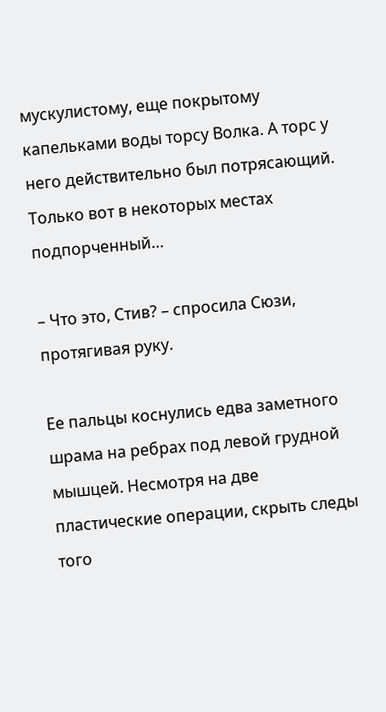мускулистому, еще покрытому капельками воды торсу Волка. А торс у него действительно был потрясающий. Только вот в некоторых местах подпорченный…

– Что это, Стив? – спросила Сюзи, протягивая руку.

Ее пальцы коснулись едва заметного шрама на ребрах под левой грудной мышцей. Несмотря на две пластические операции, скрыть следы того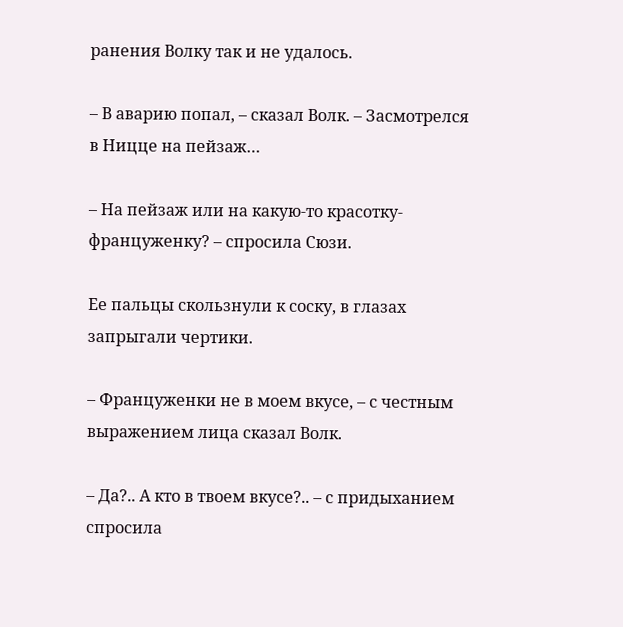ранения Волку так и не удалось.

– В аварию попал, – сказал Волк. – Засмотрелся в Ницце на пейзаж…

– На пейзаж или на какую-то красотку-француженку? – спросила Сюзи.

Ее пальцы скользнули к соску, в глазах запрыгали чертики.

– Француженки не в моем вкусе, – с честным выражением лица сказал Волк.

– Да?.. А кто в твоем вкусе?.. – с придыханием спросила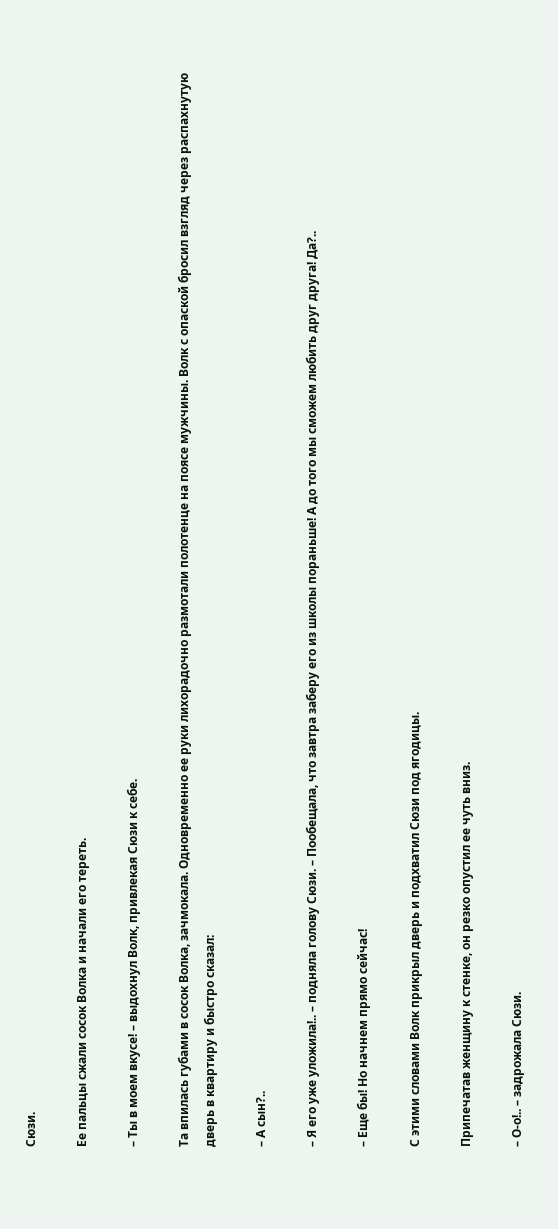Сюзи.

Ее пальцы сжали сосок Волка и начали его тереть.

– Ты в моем вкусе! – выдохнул Волк, привлекая Сюзи к себе.

Та впилась губами в сосок Волка, зачмокала. Одновременно ее руки лихорадочно размотали полотенце на поясе мужчины. Волк с опаской бросил взгляд через распахнутую дверь в квартиру и быстро сказал:

– А сын?..

– Я его уже уложила!.. – подняла голову Сюзи. – Пообещала, что завтра заберу его из школы пораньше! А до того мы сможем любить друг друга! Да?..

– Еще бы! Но начнем прямо сейчас!

С этими словами Волк прикрыл дверь и подхватил Сюзи под ягодицы.

Припечатав женщину к стенке, он резко опустил ее чуть вниз.

– О-о!.. – задрожала Сюзи.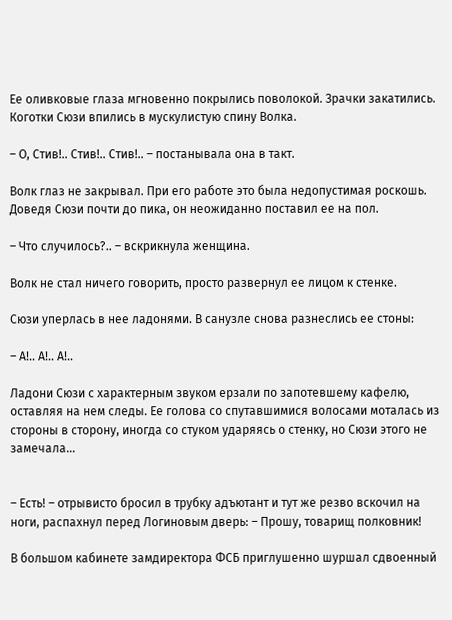Ее оливковые глаза мгновенно покрылись поволокой. Зрачки закатились. Коготки Сюзи впились в мускулистую спину Волка.

– О, Стив!.. Стив!.. Стив!.. – постанывала она в такт.

Волк глаз не закрывал. При его работе это была недопустимая роскошь. Доведя Сюзи почти до пика, он неожиданно поставил ее на пол.

– Что случилось?.. – вскрикнула женщина.

Волк не стал ничего говорить, просто развернул ее лицом к стенке.

Сюзи уперлась в нее ладонями. В санузле снова разнеслись ее стоны:

– А!.. А!.. А!..

Ладони Сюзи с характерным звуком ерзали по запотевшему кафелю, оставляя на нем следы. Ее голова со спутавшимися волосами моталась из стороны в сторону, иногда со стуком ударяясь о стенку, но Сюзи этого не замечала…


– Есть! – отрывисто бросил в трубку адъютант и тут же резво вскочил на ноги, распахнул перед Логиновым дверь: – Прошу, товарищ полковник!

В большом кабинете замдиректора ФСБ приглушенно шуршал сдвоенный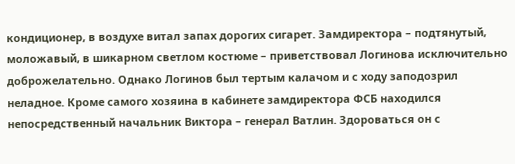кондиционер, в воздухе витал запах дорогих сигарет. Замдиректора – подтянутый, моложавый, в шикарном светлом костюме – приветствовал Логинова исключительно доброжелательно. Однако Логинов был тертым калачом и с ходу заподозрил неладное. Кроме самого хозяина в кабинете замдиректора ФСБ находился непосредственный начальник Виктора – генерал Ватлин. Здороваться он с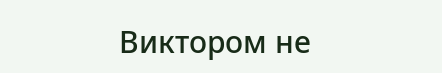Виктором не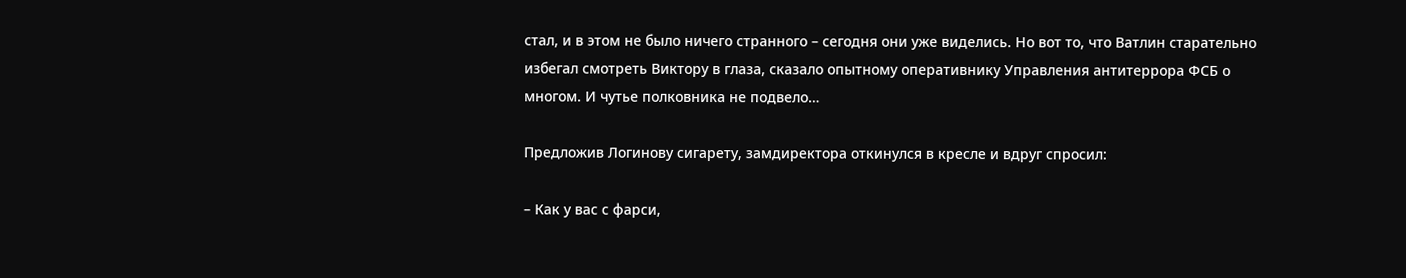стал, и в этом не было ничего странного – сегодня они уже виделись. Но вот то, что Ватлин старательно избегал смотреть Виктору в глаза, сказало опытному оперативнику Управления антитеррора ФСБ о многом. И чутье полковника не подвело…

Предложив Логинову сигарету, замдиректора откинулся в кресле и вдруг спросил:

– Как у вас с фарси,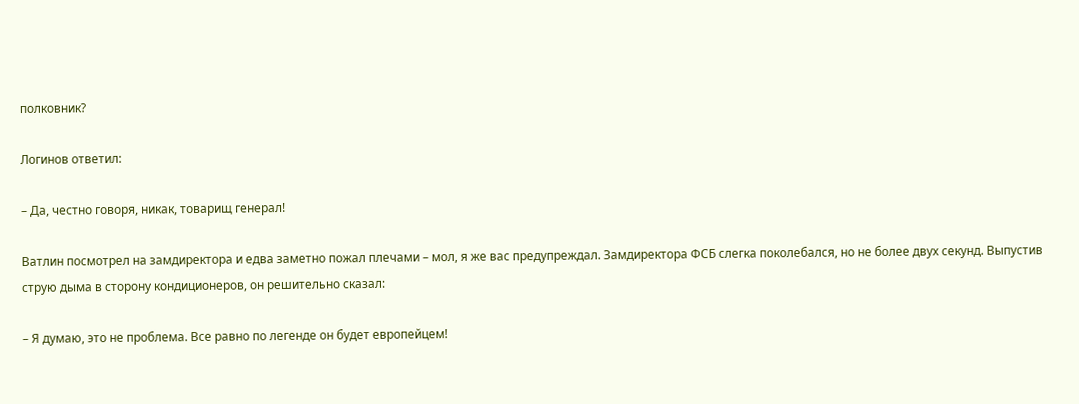полковник?

Логинов ответил:

– Да, честно говоря, никак, товарищ генерал!

Ватлин посмотрел на замдиректора и едва заметно пожал плечами – мол, я же вас предупреждал. Замдиректора ФСБ слегка поколебался, но не более двух секунд. Выпустив струю дыма в сторону кондиционеров, он решительно сказал:

– Я думаю, это не проблема. Все равно по легенде он будет европейцем!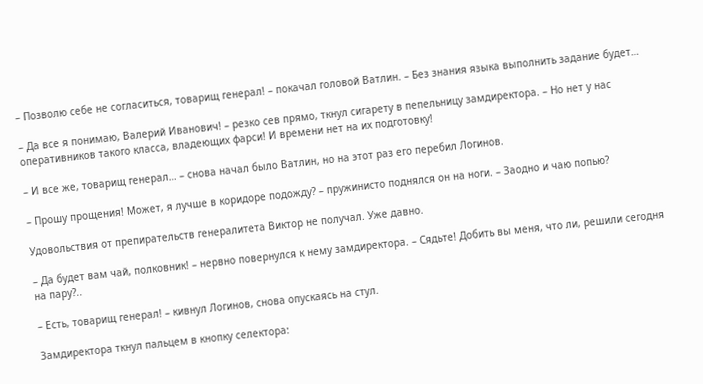– Позволю себе не согласиться, товарищ генерал! – покачал головой Ватлин. – Без знания языка выполнить задание будет…

– Да все я понимаю, Валерий Иванович! – резко сев прямо, ткнул сигарету в пепельницу замдиректора. – Но нет у нас оперативников такого класса, владеющих фарси! И времени нет на их подготовку!

– И все же, товарищ генерал… – снова начал было Ватлин, но на этот раз его перебил Логинов.

– Прошу прощения! Может, я лучше в коридоре подожду? – пружинисто поднялся он на ноги. – Заодно и чаю попью?

Удовольствия от препирательств генералитета Виктор не получал. Уже давно.

– Да будет вам чай, полковник! – нервно повернулся к нему замдиректора. – Сядьте! Добить вы меня, что ли, решили сегодня на пару?..

– Есть, товарищ генерал! – кивнул Логинов, снова опускаясь на стул.

Замдиректора ткнул пальцем в кнопку селектора: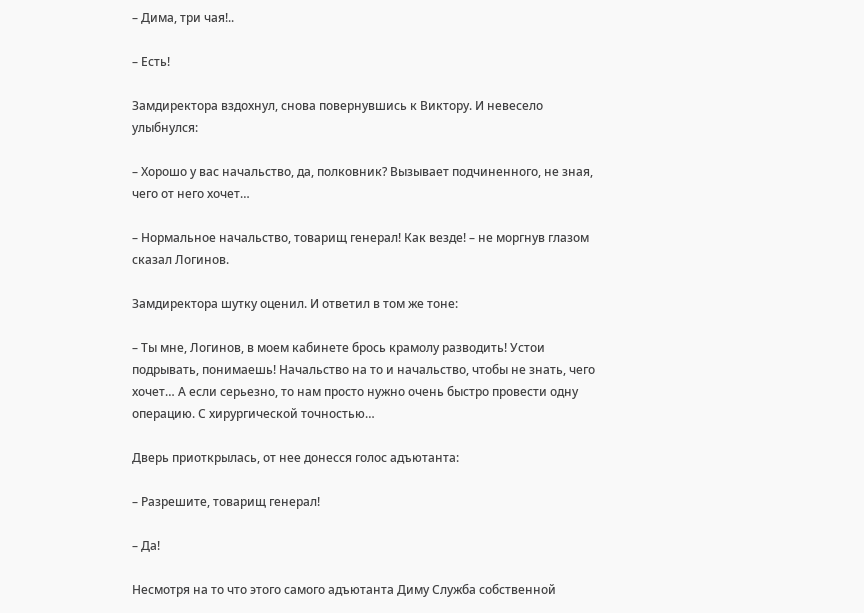– Дима, три чая!..

– Есть!

Замдиректора вздохнул, снова повернувшись к Виктору. И невесело улыбнулся:

– Хорошо у вас начальство, да, полковник? Вызывает подчиненного, не зная, чего от него хочет…

– Нормальное начальство, товарищ генерал! Как везде! – не моргнув глазом сказал Логинов.

Замдиректора шутку оценил. И ответил в том же тоне:

– Ты мне, Логинов, в моем кабинете брось крамолу разводить! Устои подрывать, понимаешь! Начальство на то и начальство, чтобы не знать, чего хочет… А если серьезно, то нам просто нужно очень быстро провести одну операцию. С хирургической точностью…

Дверь приоткрылась, от нее донесся голос адъютанта:

– Разрешите, товарищ генерал!

– Да!

Несмотря на то что этого самого адъютанта Диму Служба собственной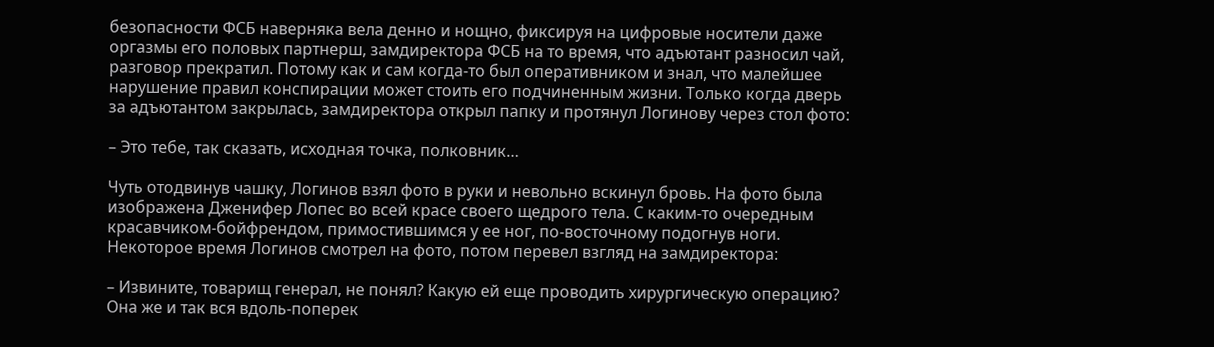безопасности ФСБ наверняка вела денно и нощно, фиксируя на цифровые носители даже оргазмы его половых партнерш, замдиректора ФСБ на то время, что адъютант разносил чай, разговор прекратил. Потому как и сам когда-то был оперативником и знал, что малейшее нарушение правил конспирации может стоить его подчиненным жизни. Только когда дверь за адъютантом закрылась, замдиректора открыл папку и протянул Логинову через стол фото:

– Это тебе, так сказать, исходная точка, полковник…

Чуть отодвинув чашку, Логинов взял фото в руки и невольно вскинул бровь. На фото была изображена Дженифер Лопес во всей красе своего щедрого тела. С каким-то очередным красавчиком-бойфрендом, примостившимся у ее ног, по-восточному подогнув ноги. Некоторое время Логинов смотрел на фото, потом перевел взгляд на замдиректора:

– Извините, товарищ генерал, не понял? Какую ей еще проводить хирургическую операцию? Она же и так вся вдоль-поперек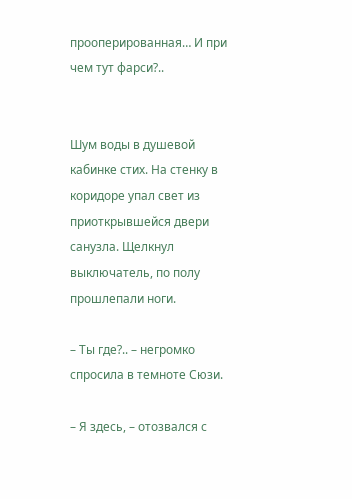прооперированная… И при чем тут фарси?..


Шум воды в душевой кабинке стих. На стенку в коридоре упал свет из приоткрывшейся двери санузла. Щелкнул выключатель, по полу прошлепали ноги.

– Ты где?.. – негромко спросила в темноте Сюзи.

– Я здесь, – отозвался с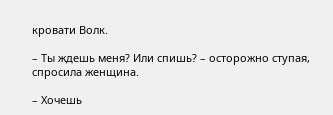кровати Волк.

– Ты ждешь меня? Или спишь? – осторожно ступая, спросила женщина.

– Хочешь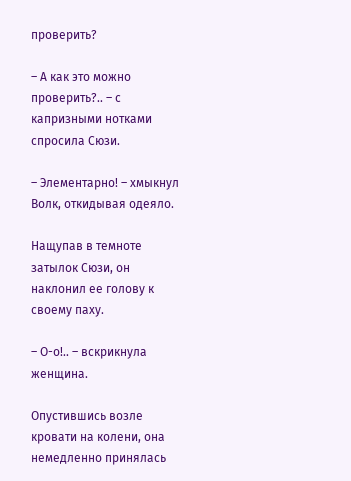проверить?

– А как это можно проверить?.. – с капризными нотками спросила Сюзи.

– Элементарно! – хмыкнул Волк, откидывая одеяло.

Нащупав в темноте затылок Сюзи, он наклонил ее голову к своему паху.

– О-о!.. – вскрикнула женщина.

Опустившись возле кровати на колени, она немедленно принялась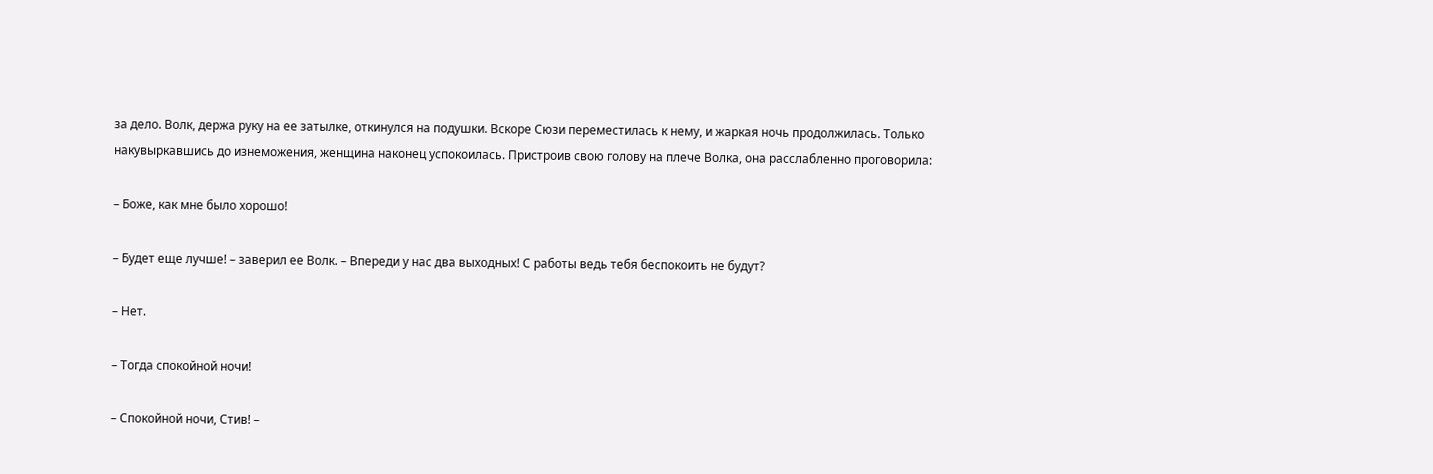за дело. Волк, держа руку на ее затылке, откинулся на подушки. Вскоре Сюзи переместилась к нему, и жаркая ночь продолжилась. Только накувыркавшись до изнеможения, женщина наконец успокоилась. Пристроив свою голову на плече Волка, она расслабленно проговорила:

– Боже, как мне было хорошо!

– Будет еще лучше! – заверил ее Волк. – Впереди у нас два выходных! С работы ведь тебя беспокоить не будут?

– Нет.

– Тогда спокойной ночи!

– Спокойной ночи, Стив! –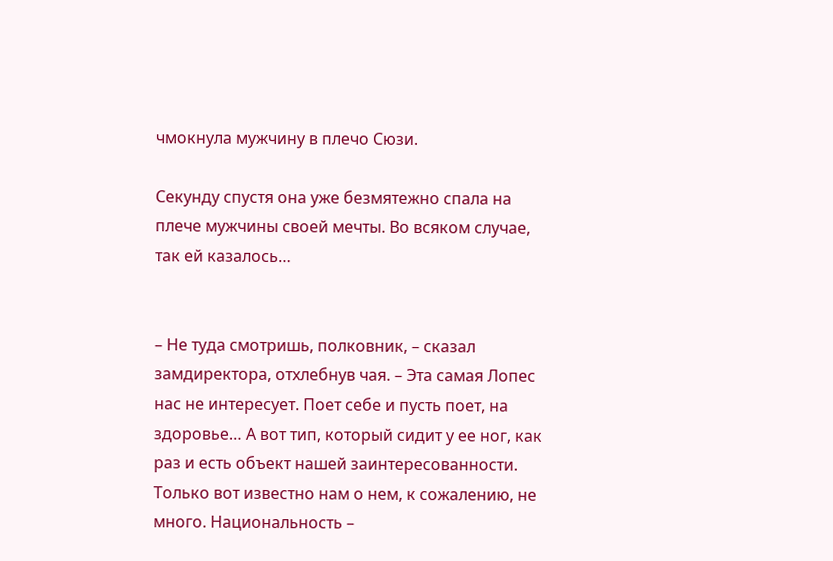чмокнула мужчину в плечо Сюзи.

Секунду спустя она уже безмятежно спала на плече мужчины своей мечты. Во всяком случае, так ей казалось…


– Не туда смотришь, полковник, – сказал замдиректора, отхлебнув чая. – Эта самая Лопес нас не интересует. Поет себе и пусть поет, на здоровье… А вот тип, который сидит у ее ног, как раз и есть объект нашей заинтересованности. Только вот известно нам о нем, к сожалению, не много. Национальность –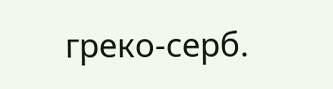греко-серб.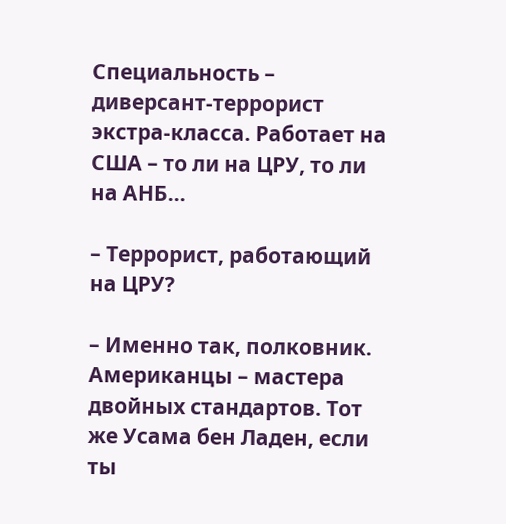Специальность – диверсант-террорист экстра-класса. Работает на США – то ли на ЦРУ, то ли на АНБ…

– Террорист, работающий на ЦРУ?

– Именно так, полковник. Американцы – мастера двойных стандартов. Тот же Усама бен Ладен, если ты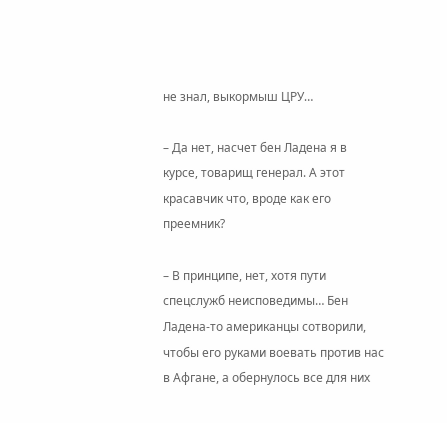не знал, выкормыш ЦРУ…

– Да нет, насчет бен Ладена я в курсе, товарищ генерал. А этот красавчик что, вроде как его преемник?

– В принципе, нет, хотя пути спецслужб неисповедимы… Бен Ладена-то американцы сотворили, чтобы его руками воевать против нас в Афгане, а обернулось все для них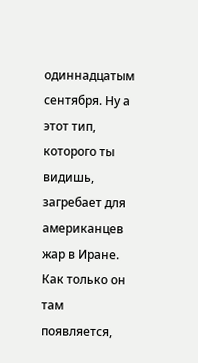одиннадцатым сентября. Ну а этот тип, которого ты видишь, загребает для американцев жар в Иране. Как только он там появляется,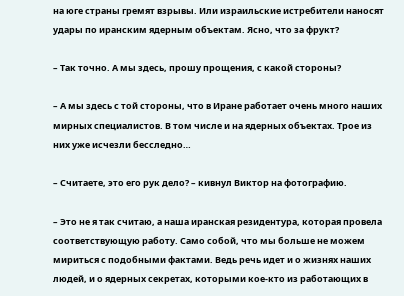на юге страны гремят взрывы. Или израильские истребители наносят удары по иранским ядерным объектам. Ясно, что за фрукт?

– Так точно. А мы здесь, прошу прощения, с какой стороны?

– А мы здесь с той стороны, что в Иране работает очень много наших мирных специалистов. В том числе и на ядерных объектах. Трое из них уже исчезли бесследно…

– Считаете, это его рук дело? – кивнул Виктор на фотографию.

– Это не я так считаю, а наша иранская резидентура, которая провела соответствующую работу. Само собой, что мы больше не можем мириться с подобными фактами. Ведь речь идет и о жизнях наших людей, и о ядерных секретах, которыми кое-кто из работающих в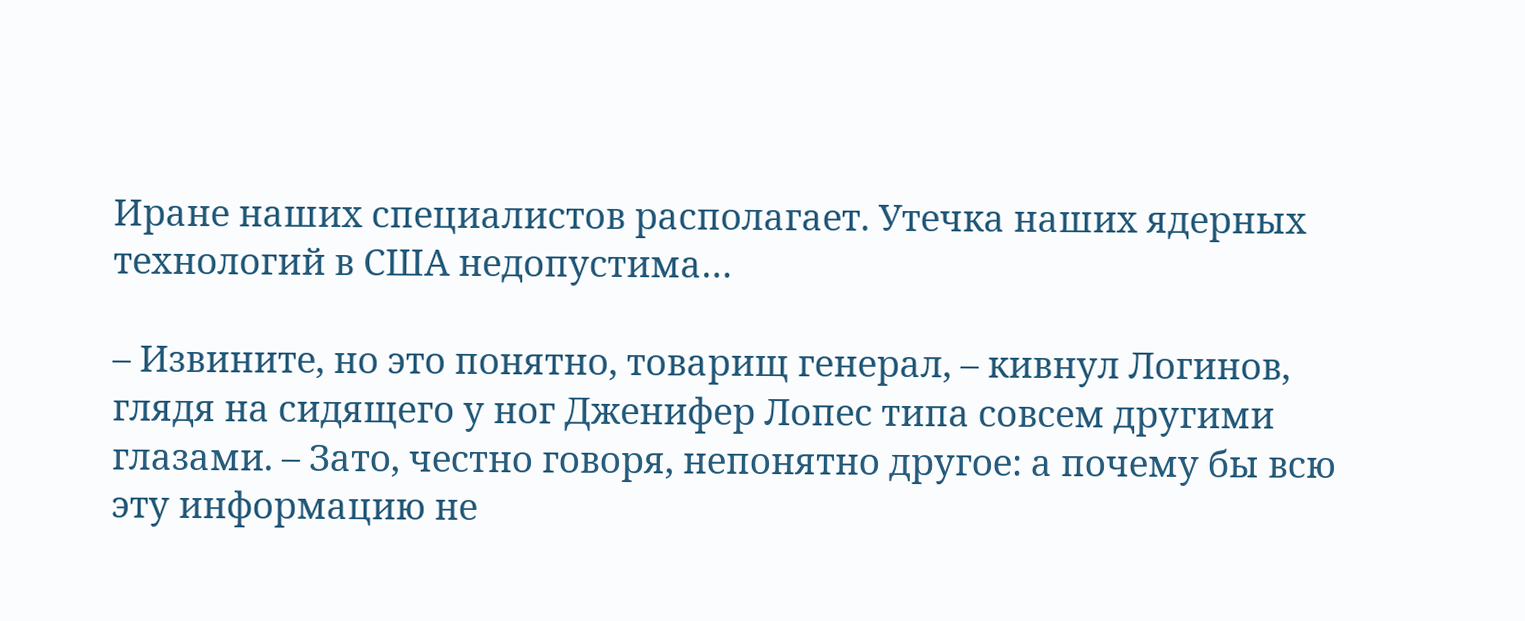Иране наших специалистов располагает. Утечка наших ядерных технологий в США недопустима…

– Извините, но это понятно, товарищ генерал, – кивнул Логинов, глядя на сидящего у ног Дженифер Лопес типа совсем другими глазами. – Зато, честно говоря, непонятно другое: а почему бы всю эту информацию не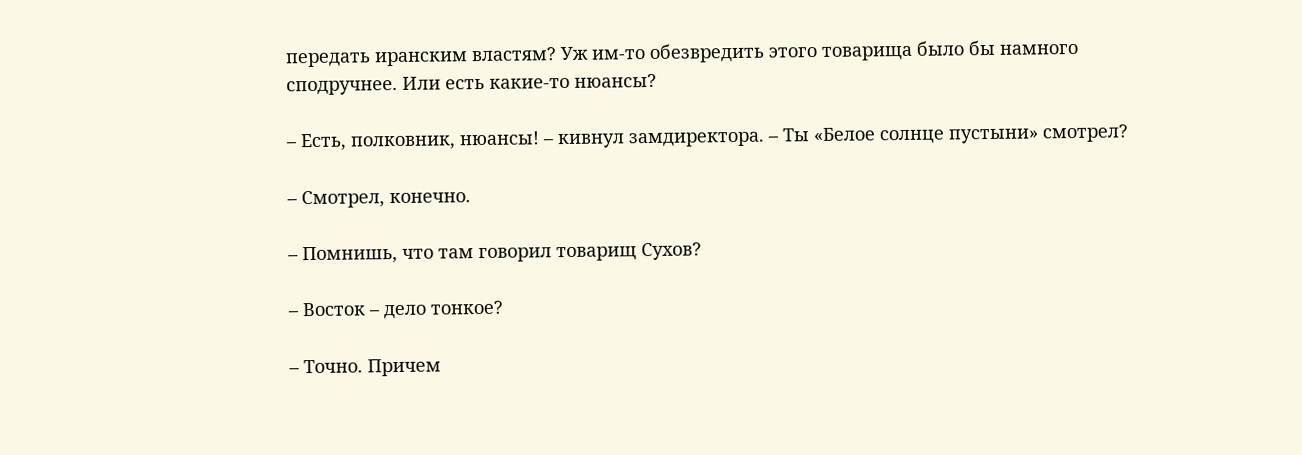передать иранским властям? Уж им-то обезвредить этого товарища было бы намного сподручнее. Или есть какие-то нюансы?

– Есть, полковник, нюансы! – кивнул замдиректора. – Ты «Белое солнце пустыни» смотрел?

– Смотрел, конечно.

– Помнишь, что там говорил товарищ Сухов?

– Восток – дело тонкое?

– Точно. Причем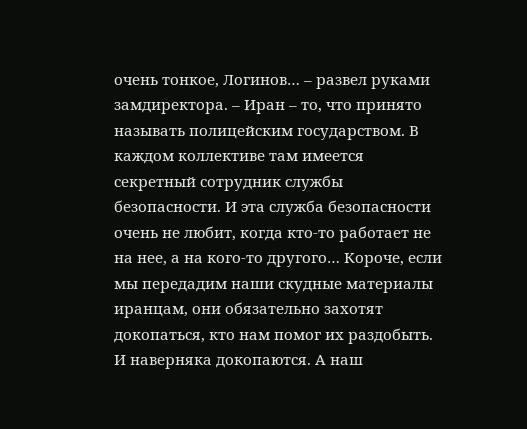очень тонкое, Логинов… – развел руками замдиректора. – Иран – то, что принято называть полицейским государством. В каждом коллективе там имеется секретный сотрудник службы безопасности. И эта служба безопасности очень не любит, когда кто-то работает не на нее, а на кого-то другого… Короче, если мы передадим наши скудные материалы иранцам, они обязательно захотят докопаться, кто нам помог их раздобыть. И наверняка докопаются. А наш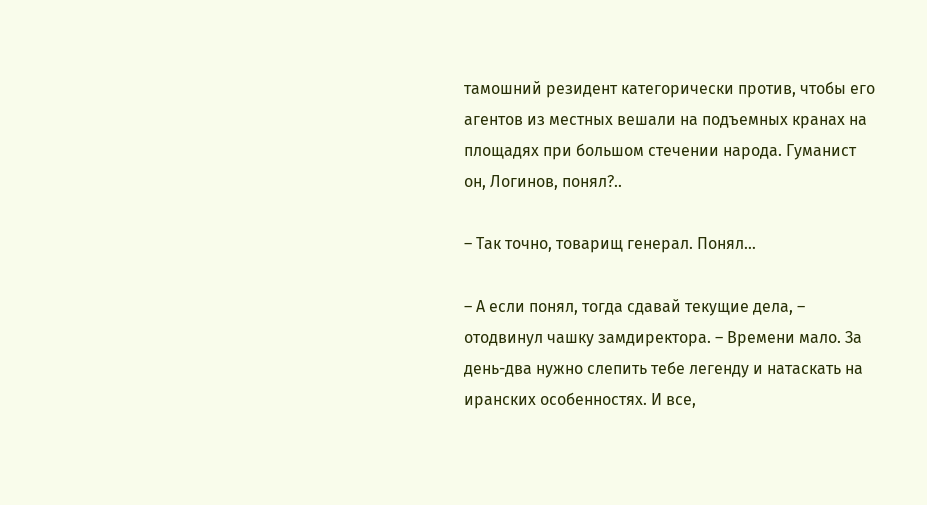тамошний резидент категорически против, чтобы его агентов из местных вешали на подъемных кранах на площадях при большом стечении народа. Гуманист он, Логинов, понял?..

– Так точно, товарищ генерал. Понял…

– А если понял, тогда сдавай текущие дела, – отодвинул чашку замдиректора. – Времени мало. За день-два нужно слепить тебе легенду и натаскать на иранских особенностях. И все,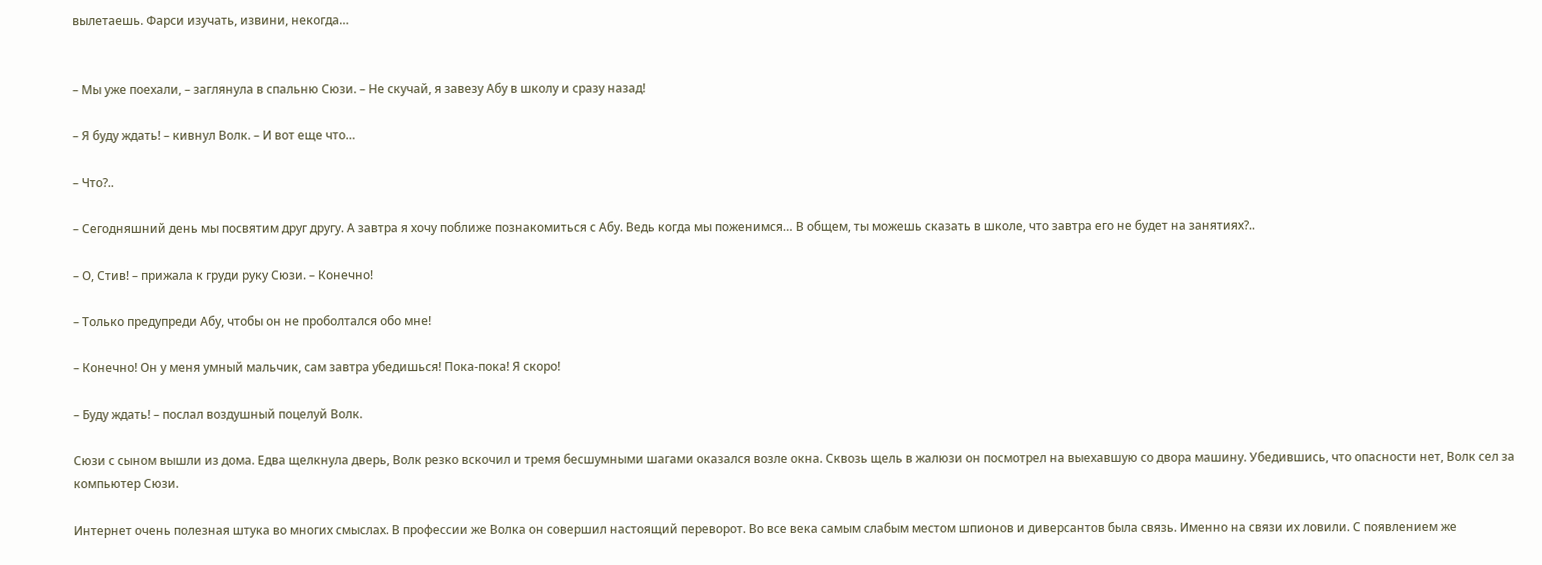вылетаешь. Фарси изучать, извини, некогда…


– Мы уже поехали, – заглянула в спальню Сюзи. – Не скучай, я завезу Абу в школу и сразу назад!

– Я буду ждать! – кивнул Волк. – И вот еще что…

– Что?..

– Сегодняшний день мы посвятим друг другу. А завтра я хочу поближе познакомиться с Абу. Ведь когда мы поженимся… В общем, ты можешь сказать в школе, что завтра его не будет на занятиях?..

– О, Стив! – прижала к груди руку Сюзи. – Конечно!

– Только предупреди Абу, чтобы он не проболтался обо мне!

– Конечно! Он у меня умный мальчик, сам завтра убедишься! Пока-пока! Я скоро!

– Буду ждать! – послал воздушный поцелуй Волк.

Сюзи с сыном вышли из дома. Едва щелкнула дверь, Волк резко вскочил и тремя бесшумными шагами оказался возле окна. Сквозь щель в жалюзи он посмотрел на выехавшую со двора машину. Убедившись, что опасности нет, Волк сел за компьютер Сюзи.

Интернет очень полезная штука во многих смыслах. В профессии же Волка он совершил настоящий переворот. Во все века самым слабым местом шпионов и диверсантов была связь. Именно на связи их ловили. С появлением же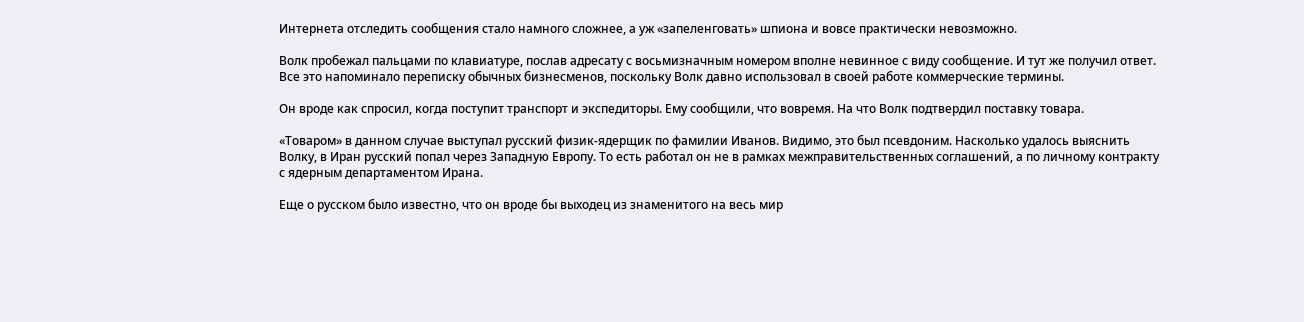Интернета отследить сообщения стало намного сложнее, а уж «запеленговать» шпиона и вовсе практически невозможно.

Волк пробежал пальцами по клавиатуре, послав адресату с восьмизначным номером вполне невинное с виду сообщение. И тут же получил ответ. Все это напоминало переписку обычных бизнесменов, поскольку Волк давно использовал в своей работе коммерческие термины.

Он вроде как спросил, когда поступит транспорт и экспедиторы. Ему сообщили, что вовремя. На что Волк подтвердил поставку товара.

«Товаром» в данном случае выступал русский физик-ядерщик по фамилии Иванов. Видимо, это был псевдоним. Насколько удалось выяснить Волку, в Иран русский попал через Западную Европу. То есть работал он не в рамках межправительственных соглашений, а по личному контракту с ядерным департаментом Ирана.

Еще о русском было известно, что он вроде бы выходец из знаменитого на весь мир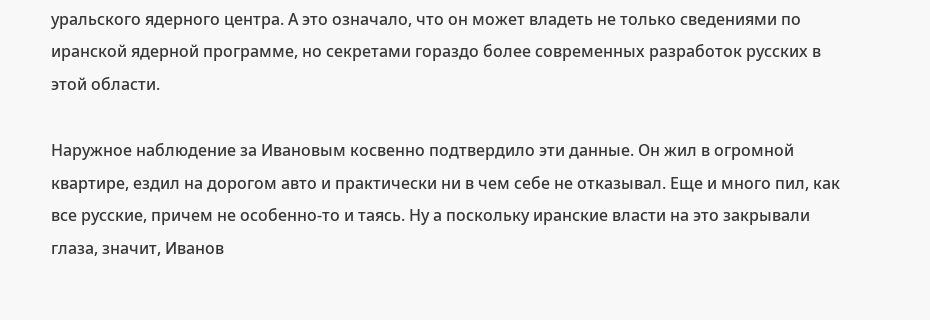уральского ядерного центра. А это означало, что он может владеть не только сведениями по иранской ядерной программе, но секретами гораздо более современных разработок русских в этой области.

Наружное наблюдение за Ивановым косвенно подтвердило эти данные. Он жил в огромной квартире, ездил на дорогом авто и практически ни в чем себе не отказывал. Еще и много пил, как все русские, причем не особенно-то и таясь. Ну а поскольку иранские власти на это закрывали глаза, значит, Иванов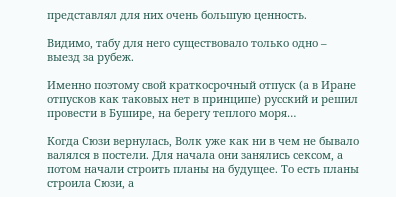представлял для них очень большую ценность.

Видимо, табу для него существовало только одно – выезд за рубеж.

Именно поэтому свой краткосрочный отпуск (а в Иране отпусков как таковых нет в принципе) русский и решил провести в Бушире, на берегу теплого моря…

Когда Сюзи вернулась, Волк уже как ни в чем не бывало валялся в постели. Для начала они занялись сексом, а потом начали строить планы на будущее. То есть планы строила Сюзи, а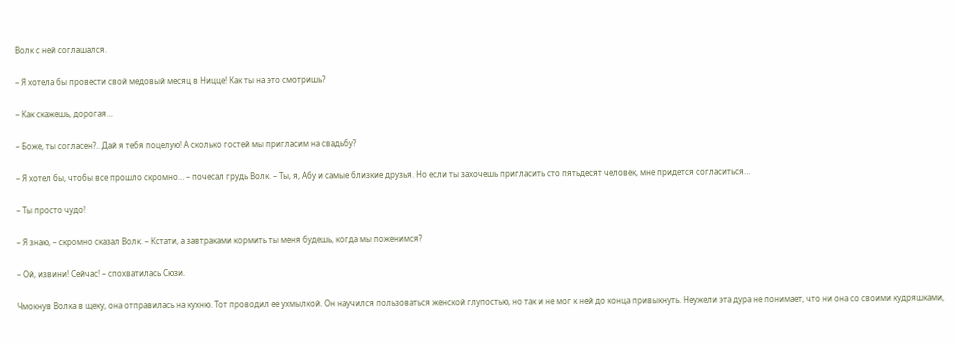Волк с ней соглашался.

– Я хотела бы провести свой медовый месяц в Ницце! Как ты на это смотришь?

– Как скажешь, дорогая…

– Боже, ты согласен?.. Дай я тебя поцелую! А сколько гостей мы пригласим на свадьбу?

– Я хотел бы, чтобы все прошло скромно… – почесал грудь Волк. – Ты, я, Абу и самые близкие друзья. Но если ты захочешь пригласить сто пятьдесят человек, мне придется согласиться…

– Ты просто чудо!

– Я знаю, – скромно сказал Волк. – Кстати, а завтраками кормить ты меня будешь, когда мы поженимся?

– Ой, извини! Сейчас! – спохватилась Сюзи.

Чмокнув Волка в щеку, она отправилась на кухню. Тот проводил ее ухмылкой. Он научился пользоваться женской глупостью, но так и не мог к ней до конца привыкнуть. Неужели эта дура не понимает, что ни она со своими кудряшками,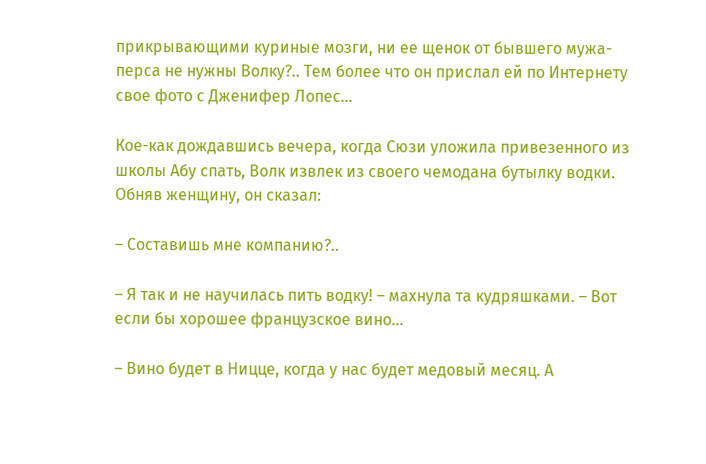прикрывающими куриные мозги, ни ее щенок от бывшего мужа-перса не нужны Волку?.. Тем более что он прислал ей по Интернету свое фото с Дженифер Лопес…

Кое-как дождавшись вечера, когда Сюзи уложила привезенного из школы Абу спать, Волк извлек из своего чемодана бутылку водки. Обняв женщину, он сказал:

– Составишь мне компанию?..

– Я так и не научилась пить водку! – махнула та кудряшками. – Вот если бы хорошее французское вино…

– Вино будет в Ницце, когда у нас будет медовый месяц. А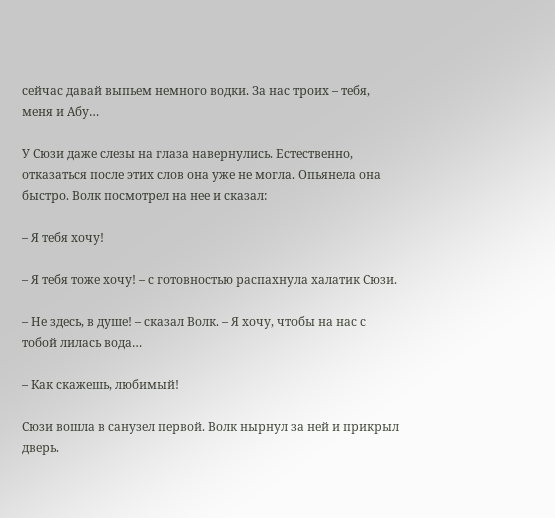сейчас давай выпьем немного водки. За нас троих – тебя, меня и Абу…

У Сюзи даже слезы на глаза навернулись. Естественно, отказаться после этих слов она уже не могла. Опьянела она быстро. Волк посмотрел на нее и сказал:

– Я тебя хочу!

– Я тебя тоже хочу! – с готовностью распахнула халатик Сюзи.

– Не здесь, в душе! – сказал Волк. – Я хочу, чтобы на нас с тобой лилась вода…

– Как скажешь, любимый!

Сюзи вошла в санузел первой. Волк нырнул за ней и прикрыл дверь.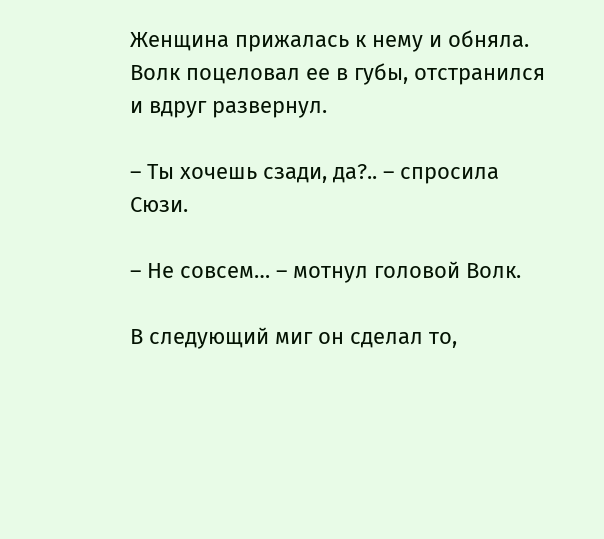Женщина прижалась к нему и обняла. Волк поцеловал ее в губы, отстранился и вдруг развернул.

– Ты хочешь сзади, да?.. – спросила Сюзи.

– Не совсем… – мотнул головой Волк.

В следующий миг он сделал то,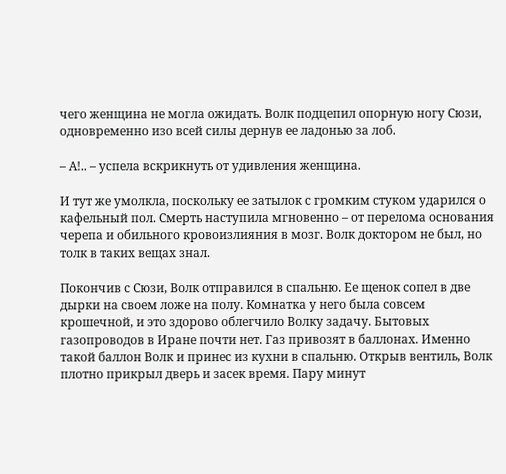чего женщина не могла ожидать. Волк подцепил опорную ногу Сюзи, одновременно изо всей силы дернув ее ладонью за лоб.

– А!.. – успела вскрикнуть от удивления женщина.

И тут же умолкла, поскольку ее затылок с громким стуком ударился о кафельный пол. Смерть наступила мгновенно – от перелома основания черепа и обильного кровоизлияния в мозг. Волк доктором не был, но толк в таких вещах знал.

Покончив с Сюзи, Волк отправился в спальню. Ее щенок сопел в две дырки на своем ложе на полу. Комнатка у него была совсем крошечной, и это здорово облегчило Волку задачу. Бытовых газопроводов в Иране почти нет. Газ привозят в баллонах. Именно такой баллон Волк и принес из кухни в спальню. Открыв вентиль, Волк плотно прикрыл дверь и засек время. Пару минут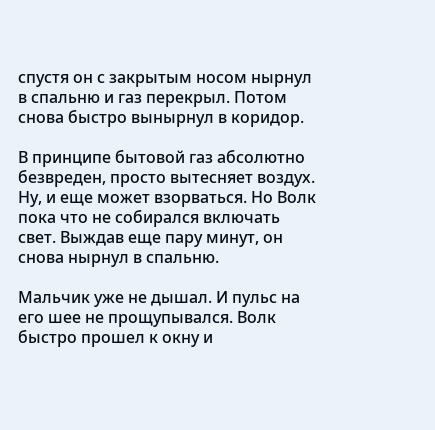спустя он с закрытым носом нырнул в спальню и газ перекрыл. Потом снова быстро вынырнул в коридор.

В принципе бытовой газ абсолютно безвреден, просто вытесняет воздух. Ну, и еще может взорваться. Но Волк пока что не собирался включать свет. Выждав еще пару минут, он снова нырнул в спальню.

Мальчик уже не дышал. И пульс на его шее не прощупывался. Волк быстро прошел к окну и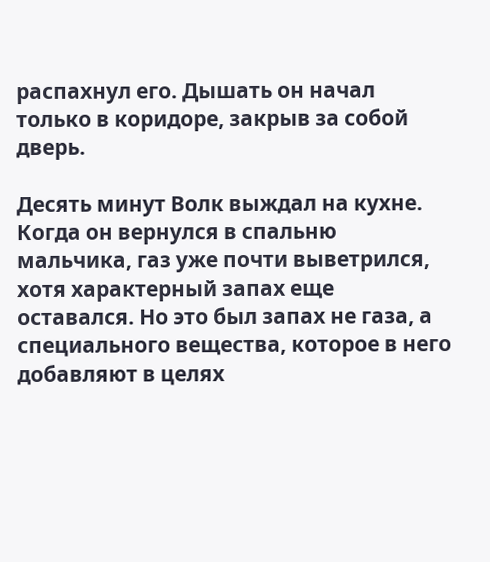распахнул его. Дышать он начал только в коридоре, закрыв за собой дверь.

Десять минут Волк выждал на кухне. Когда он вернулся в спальню мальчика, газ уже почти выветрился, хотя характерный запах еще оставался. Но это был запах не газа, а специального вещества, которое в него добавляют в целях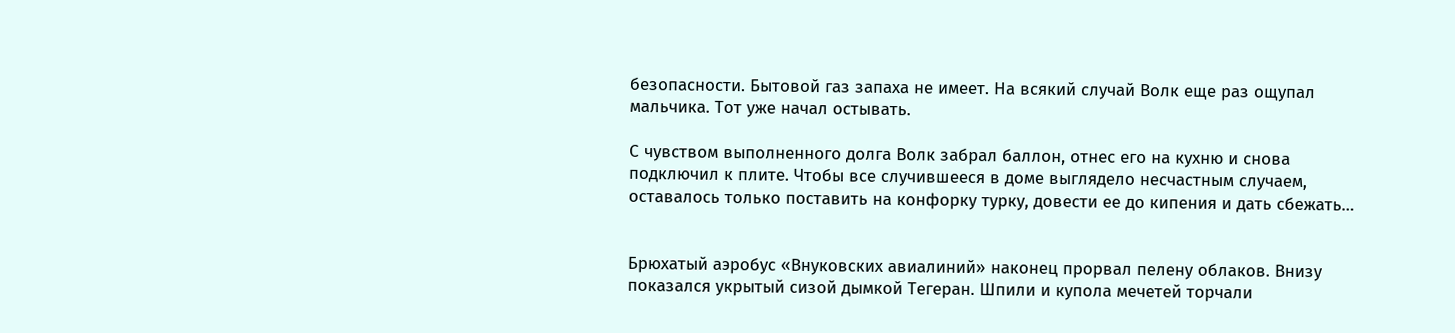безопасности. Бытовой газ запаха не имеет. На всякий случай Волк еще раз ощупал мальчика. Тот уже начал остывать.

С чувством выполненного долга Волк забрал баллон, отнес его на кухню и снова подключил к плите. Чтобы все случившееся в доме выглядело несчастным случаем, оставалось только поставить на конфорку турку, довести ее до кипения и дать сбежать…


Брюхатый аэробус «Внуковских авиалиний» наконец прорвал пелену облаков. Внизу показался укрытый сизой дымкой Тегеран. Шпили и купола мечетей торчали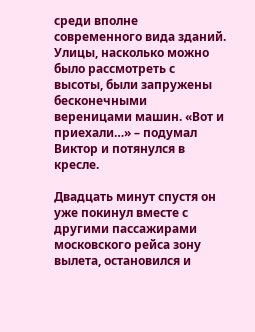среди вполне современного вида зданий. Улицы, насколько можно было рассмотреть с высоты, были запружены бесконечными вереницами машин. «Вот и приехали…» – подумал Виктор и потянулся в кресле.

Двадцать минут спустя он уже покинул вместе с другими пассажирами московского рейса зону вылета, остановился и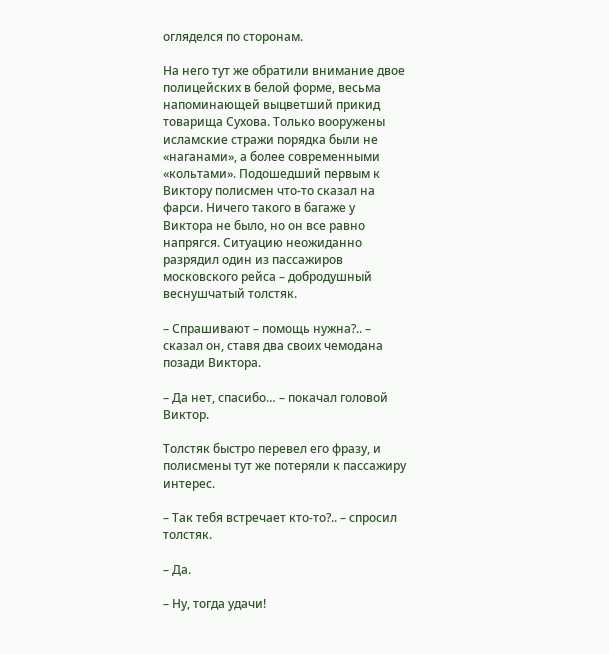огляделся по сторонам.

На него тут же обратили внимание двое полицейских в белой форме, весьма напоминающей выцветший прикид товарища Сухова. Только вооружены исламские стражи порядка были не «наганами», а более современными «кольтами». Подошедший первым к Виктору полисмен что-то сказал на фарси. Ничего такого в багаже у Виктора не было, но он все равно напрягся. Ситуацию неожиданно разрядил один из пассажиров московского рейса – добродушный веснушчатый толстяк.

– Спрашивают – помощь нужна?.. – сказал он, ставя два своих чемодана позади Виктора.

– Да нет, спасибо… – покачал головой Виктор.

Толстяк быстро перевел его фразу, и полисмены тут же потеряли к пассажиру интерес.

– Так тебя встречает кто-то?.. – спросил толстяк.

– Да.

– Ну, тогда удачи!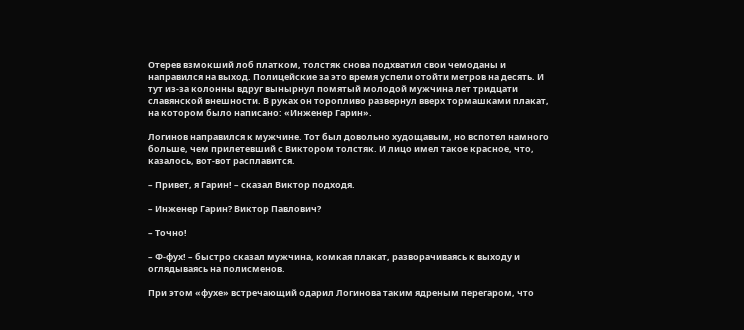Отерев взмокший лоб платком, толстяк снова подхватил свои чемоданы и направился на выход. Полицейские за это время успели отойти метров на десять. И тут из-за колонны вдруг вынырнул помятый молодой мужчина лет тридцати славянской внешности. В руках он торопливо развернул вверх тормашками плакат, на котором было написано: «Инженер Гарин».

Логинов направился к мужчине. Тот был довольно худощавым, но вспотел намного больше, чем прилетевший с Виктором толстяк. И лицо имел такое красное, что, казалось, вот-вот расплавится.

– Привет, я Гарин! – сказал Виктор подходя.

– Инженер Гарин? Виктор Павлович?

– Точно!

– Ф-фух! – быстро сказал мужчина, комкая плакат, разворачиваясь к выходу и оглядываясь на полисменов.

При этом «фухе» встречающий одарил Логинова таким ядреным перегаром, что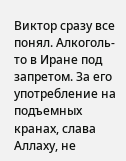Виктор сразу все понял. Алкоголь-то в Иране под запретом. За его употребление на подъемных кранах, слава Аллаху, не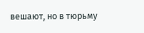вешают, но в тюрьму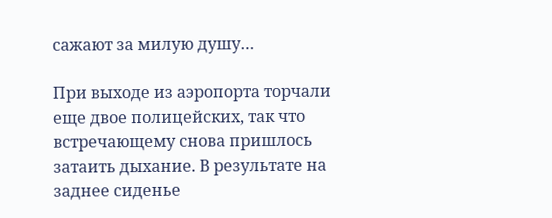сажают за милую душу…

При выходе из аэропорта торчали еще двое полицейских, так что встречающему снова пришлось затаить дыхание. В результате на заднее сиденье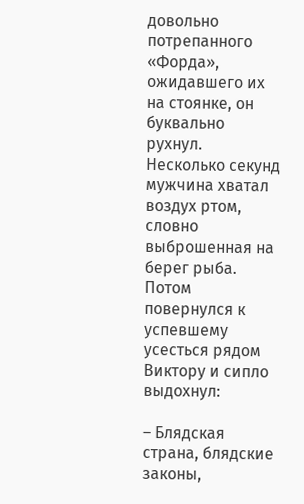довольно потрепанного «Форда», ожидавшего их на стоянке, он буквально рухнул. Несколько секунд мужчина хватал воздух ртом, словно выброшенная на берег рыба. Потом повернулся к успевшему усесться рядом Виктору и сипло выдохнул:

– Блядская страна, блядские законы,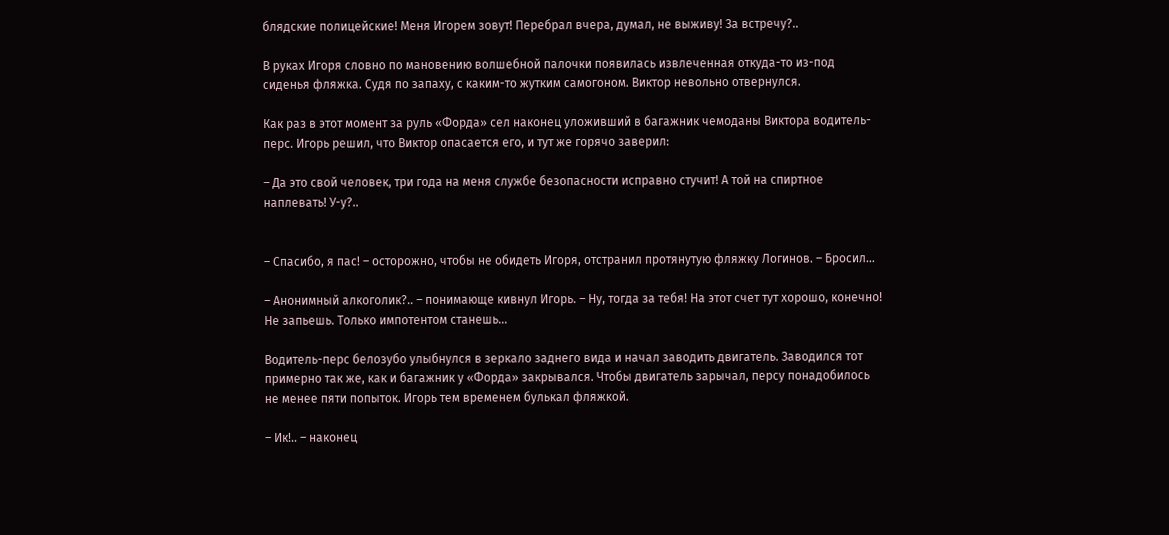блядские полицейские! Меня Игорем зовут! Перебрал вчера, думал, не выживу! За встречу?..

В руках Игоря словно по мановению волшебной палочки появилась извлеченная откуда-то из-под сиденья фляжка. Судя по запаху, с каким-то жутким самогоном. Виктор невольно отвернулся.

Как раз в этот момент за руль «Форда» сел наконец уложивший в багажник чемоданы Виктора водитель-перс. Игорь решил, что Виктор опасается его, и тут же горячо заверил:

– Да это свой человек, три года на меня службе безопасности исправно стучит! А той на спиртное наплевать! У-у?..


– Спасибо, я пас! – осторожно, чтобы не обидеть Игоря, отстранил протянутую фляжку Логинов. – Бросил…

– Анонимный алкоголик?.. – понимающе кивнул Игорь. – Ну, тогда за тебя! На этот счет тут хорошо, конечно! Не запьешь. Только импотентом станешь…

Водитель-перс белозубо улыбнулся в зеркало заднего вида и начал заводить двигатель. Заводился тот примерно так же, как и багажник у «Форда» закрывался. Чтобы двигатель зарычал, персу понадобилось не менее пяти попыток. Игорь тем временем булькал фляжкой.

– Ик!.. – наконец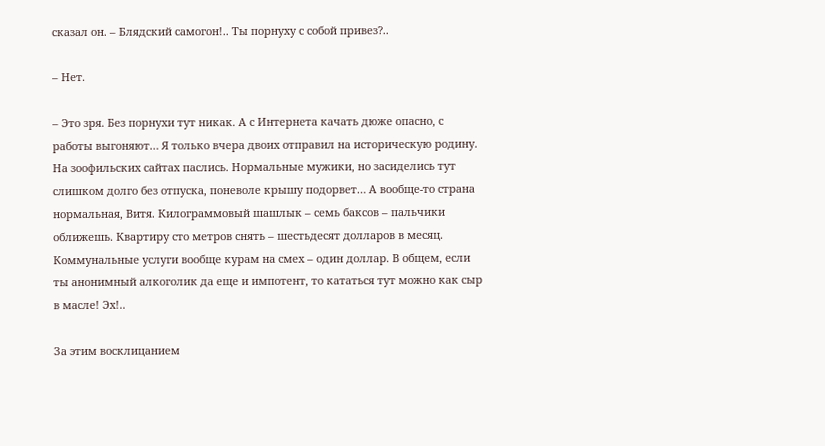сказал он. – Блядский самогон!.. Ты порнуху с собой привез?..

– Нет.

– Это зря. Без порнухи тут никак. А с Интернета качать дюже опасно, с работы выгоняют… Я только вчера двоих отправил на историческую родину. На зоофильских сайтах паслись. Нормальные мужики, но засиделись тут слишком долго без отпуска, поневоле крышу подорвет… А вообще-то страна нормальная, Витя. Килограммовый шашлык – семь баксов – пальчики оближешь. Квартиру сто метров снять – шестьдесят долларов в месяц. Коммунальные услуги вообще курам на смех – один доллар. В общем, если ты анонимный алкоголик да еще и импотент, то кататься тут можно как сыр в масле! Эх!..

За этим восклицанием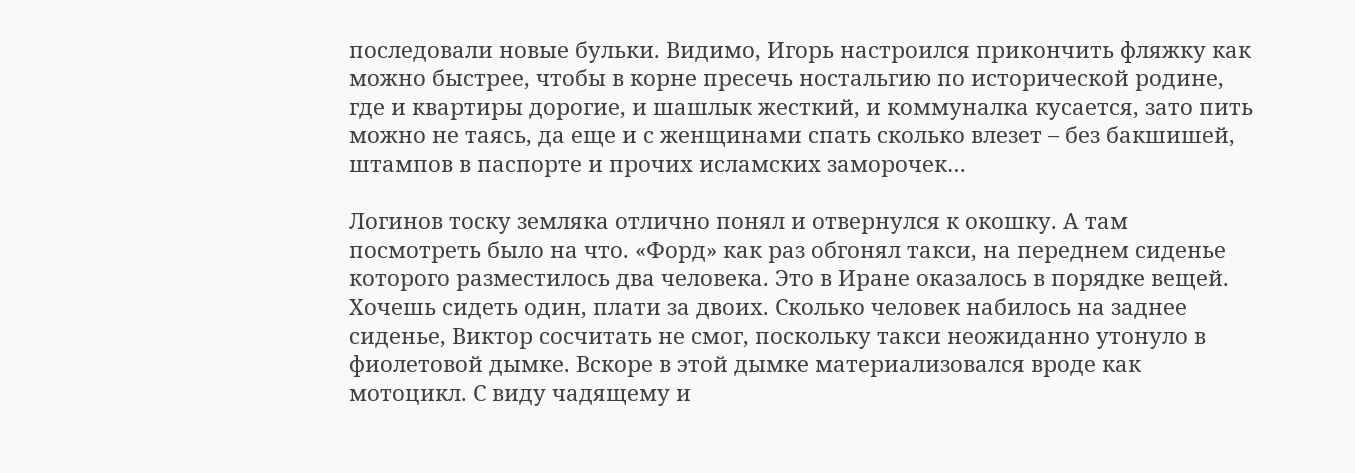последовали новые бульки. Видимо, Игорь настроился прикончить фляжку как можно быстрее, чтобы в корне пресечь ностальгию по исторической родине, где и квартиры дорогие, и шашлык жесткий, и коммуналка кусается, зато пить можно не таясь, да еще и с женщинами спать сколько влезет – без бакшишей, штампов в паспорте и прочих исламских заморочек…

Логинов тоску земляка отлично понял и отвернулся к окошку. А там посмотреть было на что. «Форд» как раз обгонял такси, на переднем сиденье которого разместилось два человека. Это в Иране оказалось в порядке вещей. Хочешь сидеть один, плати за двоих. Сколько человек набилось на заднее сиденье, Виктор сосчитать не смог, поскольку такси неожиданно утонуло в фиолетовой дымке. Вскоре в этой дымке материализовался вроде как мотоцикл. С виду чадящему и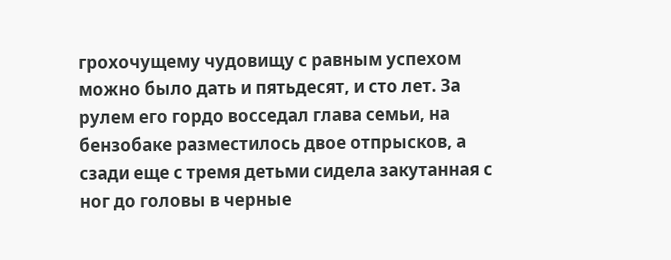грохочущему чудовищу с равным успехом можно было дать и пятьдесят, и сто лет. За рулем его гордо восседал глава семьи, на бензобаке разместилось двое отпрысков, а сзади еще с тремя детьми сидела закутанная с ног до головы в черные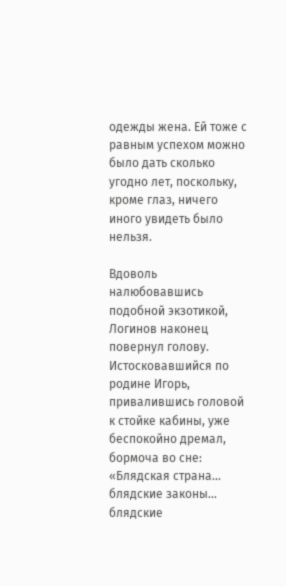одежды жена. Ей тоже с равным успехом можно было дать сколько угодно лет, поскольку, кроме глаз, ничего иного увидеть было нельзя.

Вдоволь налюбовавшись подобной экзотикой, Логинов наконец повернул голову. Истосковавшийся по родине Игорь, привалившись головой к стойке кабины, уже беспокойно дремал, бормоча во сне: «Блядская страна… блядские законы… блядские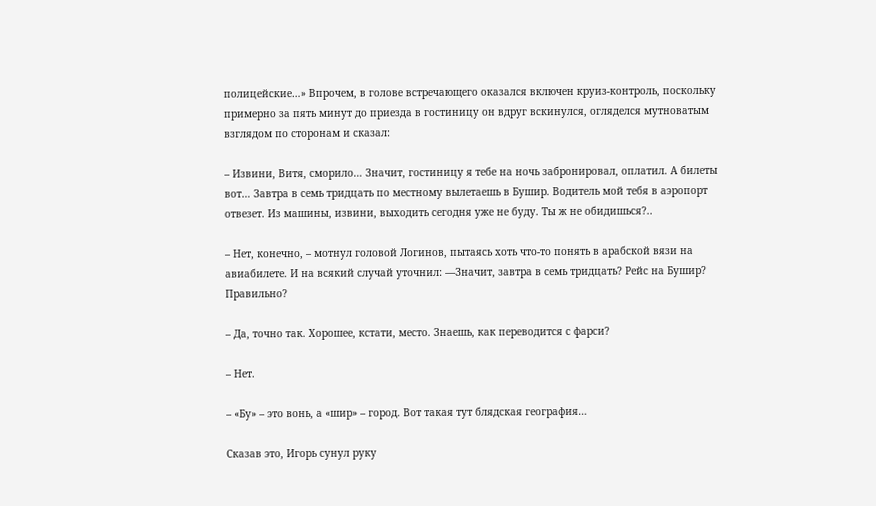полицейские…» Впрочем, в голове встречающего оказался включен круиз-контроль, поскольку примерно за пять минут до приезда в гостиницу он вдруг вскинулся, огляделся мутноватым взглядом по сторонам и сказал:

– Извини, Витя, сморило… Значит, гостиницу я тебе на ночь забронировал, оплатил. А билеты вот… Завтра в семь тридцать по местному вылетаешь в Бушир. Водитель мой тебя в аэропорт отвезет. Из машины, извини, выходить сегодня уже не буду. Ты ж не обидишься?..

– Нет, конечно, – мотнул головой Логинов, пытаясь хоть что-то понять в арабской вязи на авиабилете. И на всякий случай уточнил: —Значит, завтра в семь тридцать? Рейс на Бушир? Правильно?

– Да, точно так. Хорошее, кстати, место. Знаешь, как переводится с фарси?

– Нет.

– «Бу» – это вонь, а «шир» – город. Вот такая тут блядская география…

Сказав это, Игорь сунул руку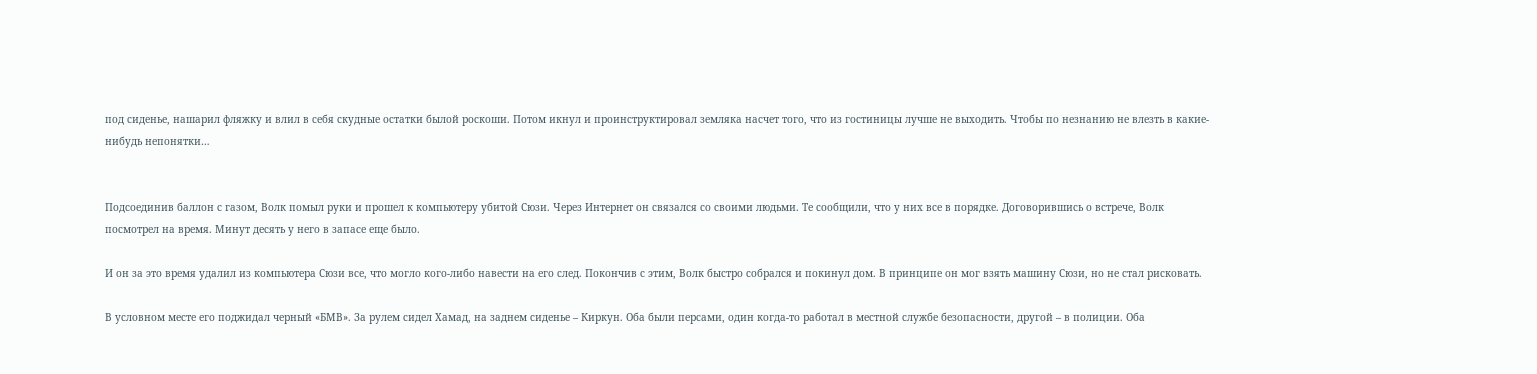под сиденье, нашарил фляжку и влил в себя скудные остатки былой роскоши. Потом икнул и проинструктировал земляка насчет того, что из гостиницы лучше не выходить. Чтобы по незнанию не влезть в какие-нибудь непонятки…


Подсоединив баллон с газом, Волк помыл руки и прошел к компьютеру убитой Сюзи. Через Интернет он связался со своими людьми. Те сообщили, что у них все в порядке. Договорившись о встрече, Волк посмотрел на время. Минут десять у него в запасе еще было.

И он за это время удалил из компьютера Сюзи все, что могло кого-либо навести на его след. Покончив с этим, Волк быстро собрался и покинул дом. В принципе он мог взять машину Сюзи, но не стал рисковать.

В условном месте его поджидал черный «БМВ». За рулем сидел Хамад, на заднем сиденье – Киркун. Оба были персами, один когда-то работал в местной службе безопасности, другой – в полиции. Оба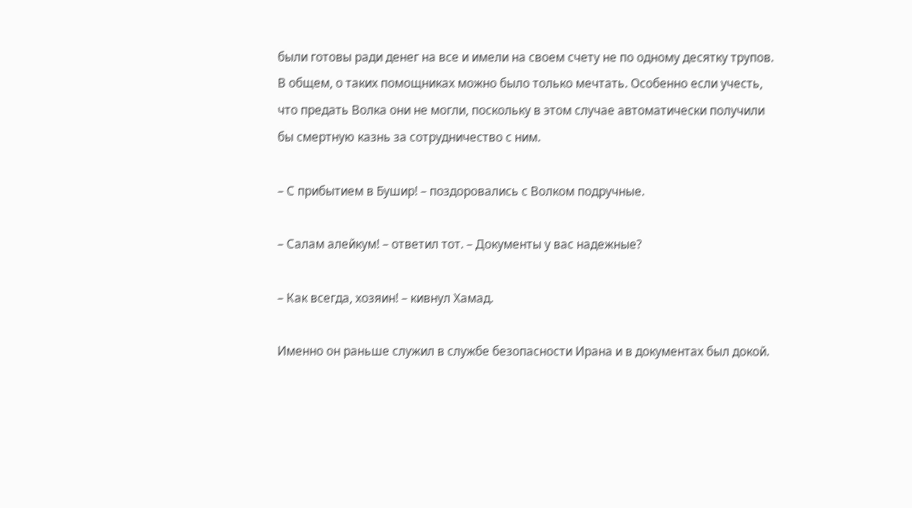были готовы ради денег на все и имели на своем счету не по одному десятку трупов. В общем, о таких помощниках можно было только мечтать. Особенно если учесть, что предать Волка они не могли, поскольку в этом случае автоматически получили бы смертную казнь за сотрудничество с ним.

– С прибытием в Бушир! – поздоровались с Волком подручные.

– Салам алейкум! – ответил тот. – Документы у вас надежные?

– Как всегда, хозяин! – кивнул Хамад.

Именно он раньше служил в службе безопасности Ирана и в документах был докой.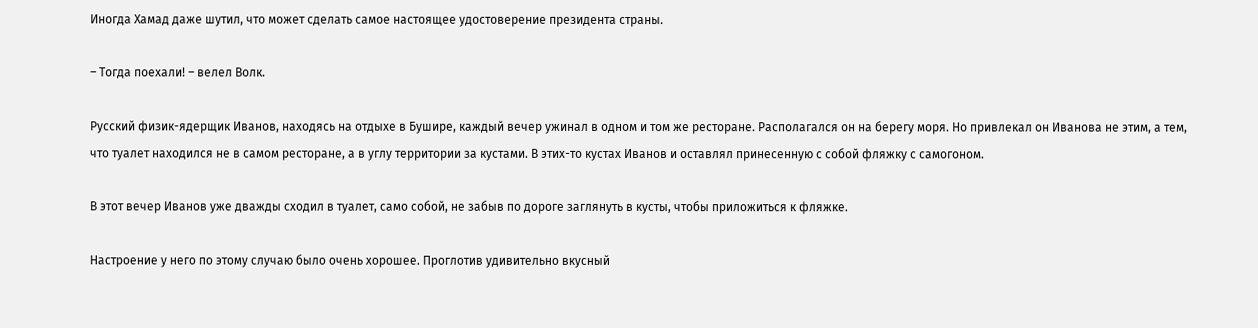Иногда Хамад даже шутил, что может сделать самое настоящее удостоверение президента страны.

– Тогда поехали! – велел Волк.

Русский физик-ядерщик Иванов, находясь на отдыхе в Бушире, каждый вечер ужинал в одном и том же ресторане. Располагался он на берегу моря. Но привлекал он Иванова не этим, а тем, что туалет находился не в самом ресторане, а в углу территории за кустами. В этих-то кустах Иванов и оставлял принесенную с собой фляжку с самогоном.

В этот вечер Иванов уже дважды сходил в туалет, само собой, не забыв по дороге заглянуть в кусты, чтобы приложиться к фляжке.

Настроение у него по этому случаю было очень хорошее. Проглотив удивительно вкусный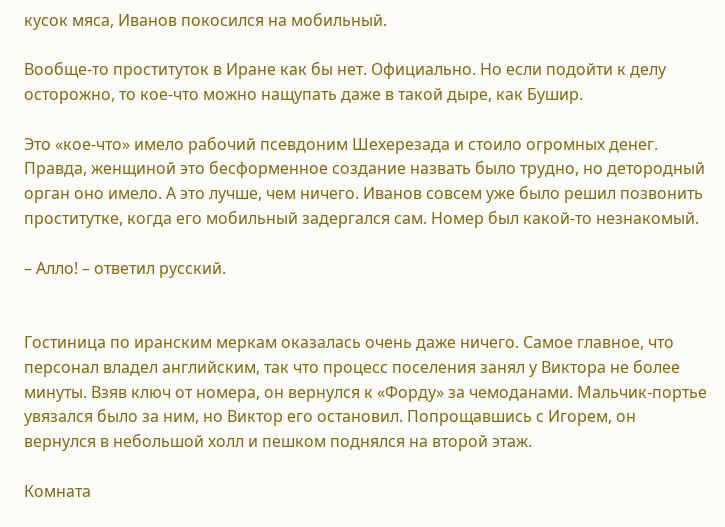кусок мяса, Иванов покосился на мобильный.

Вообще-то проституток в Иране как бы нет. Официально. Но если подойти к делу осторожно, то кое-что можно нащупать даже в такой дыре, как Бушир.

Это «кое-что» имело рабочий псевдоним Шехерезада и стоило огромных денег. Правда, женщиной это бесформенное создание назвать было трудно, но детородный орган оно имело. А это лучше, чем ничего. Иванов совсем уже было решил позвонить проститутке, когда его мобильный задергался сам. Номер был какой-то незнакомый.

– Алло! – ответил русский.


Гостиница по иранским меркам оказалась очень даже ничего. Самое главное, что персонал владел английским, так что процесс поселения занял у Виктора не более минуты. Взяв ключ от номера, он вернулся к «Форду» за чемоданами. Мальчик-портье увязался было за ним, но Виктор его остановил. Попрощавшись с Игорем, он вернулся в небольшой холл и пешком поднялся на второй этаж.

Комната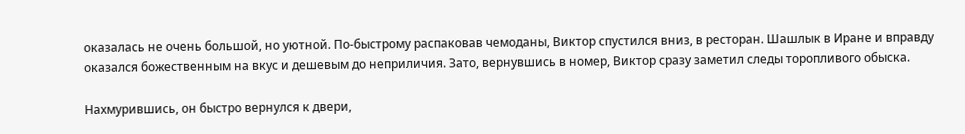оказалась не очень большой, но уютной. По-быстрому распаковав чемоданы, Виктор спустился вниз, в ресторан. Шашлык в Иране и вправду оказался божественным на вкус и дешевым до неприличия. Зато, вернувшись в номер, Виктор сразу заметил следы торопливого обыска.

Нахмурившись, он быстро вернулся к двери,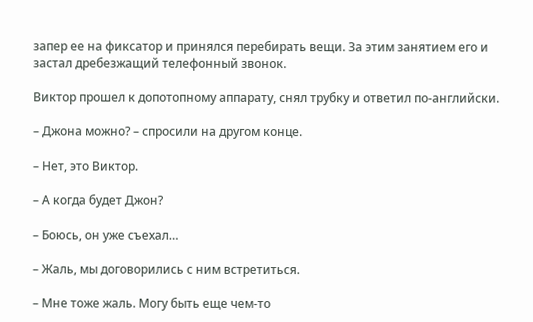запер ее на фиксатор и принялся перебирать вещи. За этим занятием его и застал дребезжащий телефонный звонок.

Виктор прошел к допотопному аппарату, снял трубку и ответил по-английски.

– Джона можно? – спросили на другом конце.

– Нет, это Виктор.

– А когда будет Джон?

– Боюсь, он уже съехал…

– Жаль, мы договорились с ним встретиться.

– Мне тоже жаль. Могу быть еще чем-то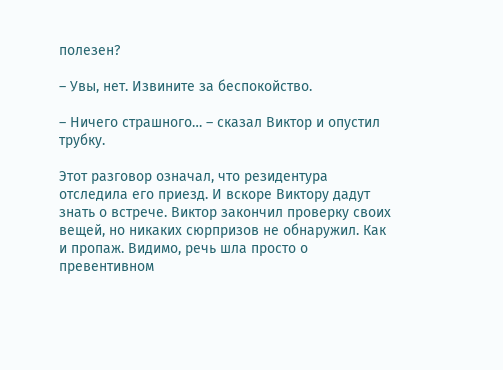полезен?

– Увы, нет. Извините за беспокойство.

– Ничего страшного… – сказал Виктор и опустил трубку.

Этот разговор означал, что резидентура отследила его приезд. И вскоре Виктору дадут знать о встрече. Виктор закончил проверку своих вещей, но никаких сюрпризов не обнаружил. Как и пропаж. Видимо, речь шла просто о превентивном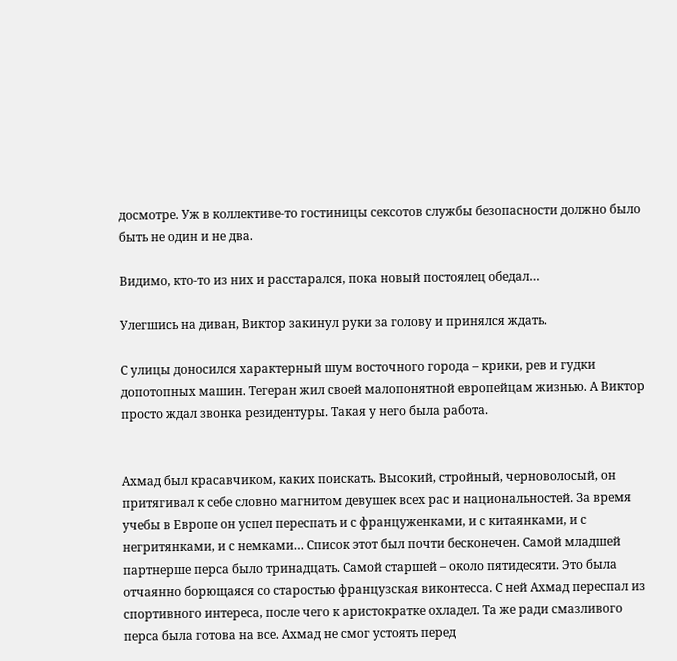досмотре. Уж в коллективе-то гостиницы сексотов службы безопасности должно было быть не один и не два.

Видимо, кто-то из них и расстарался, пока новый постоялец обедал…

Улегшись на диван, Виктор закинул руки за голову и принялся ждать.

С улицы доносился характерный шум восточного города – крики, рев и гудки допотопных машин. Тегеран жил своей малопонятной европейцам жизнью. А Виктор просто ждал звонка резидентуры. Такая у него была работа.


Ахмад был красавчиком, каких поискать. Высокий, стройный, черноволосый, он притягивал к себе словно магнитом девушек всех рас и национальностей. За время учебы в Европе он успел переспать и с француженками, и с китаянками, и с негритянками, и с немками… Список этот был почти бесконечен. Самой младшей партнерше перса было тринадцать. Самой старшей – около пятидесяти. Это была отчаянно борющаяся со старостью французская виконтесса. С ней Ахмад переспал из спортивного интереса, после чего к аристократке охладел. Та же ради смазливого перса была готова на все. Ахмад не смог устоять перед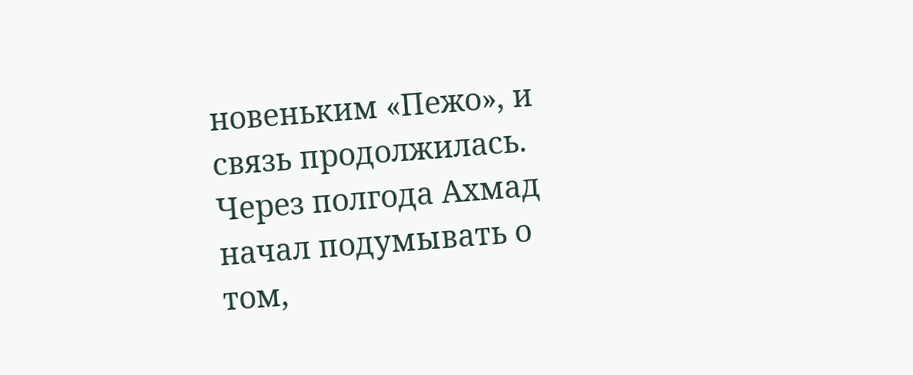новеньким «Пежо», и связь продолжилась. Через полгода Ахмад начал подумывать о том,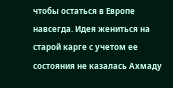чтобы остаться в Европе навсегда. Идея жениться на старой карге с учетом ее состояния не казалась Ахмаду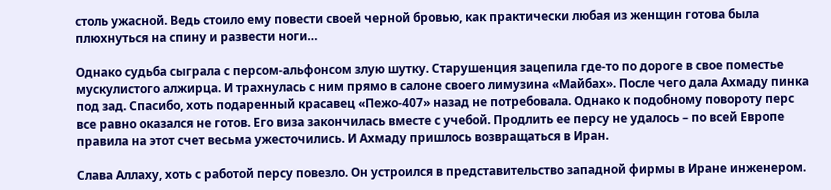столь ужасной. Ведь стоило ему повести своей черной бровью, как практически любая из женщин готова была плюхнуться на спину и развести ноги…

Однако судьба сыграла с персом-альфонсом злую шутку. Старушенция зацепила где-то по дороге в свое поместье мускулистого алжирца. И трахнулась с ним прямо в салоне своего лимузина «Майбах». После чего дала Ахмаду пинка под зад. Спасибо, хоть подаренный красавец «Пежо-407» назад не потребовала. Однако к подобному повороту перс все равно оказался не готов. Его виза закончилась вместе с учебой. Продлить ее персу не удалось – по всей Европе правила на этот счет весьма ужесточились. И Ахмаду пришлось возвращаться в Иран.

Слава Аллаху, хоть с работой персу повезло. Он устроился в представительство западной фирмы в Иране инженером.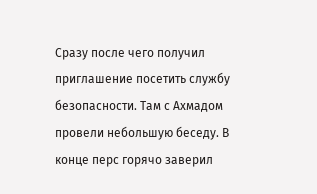Сразу после чего получил приглашение посетить службу безопасности. Там с Ахмадом провели небольшую беседу. В конце перс горячо заверил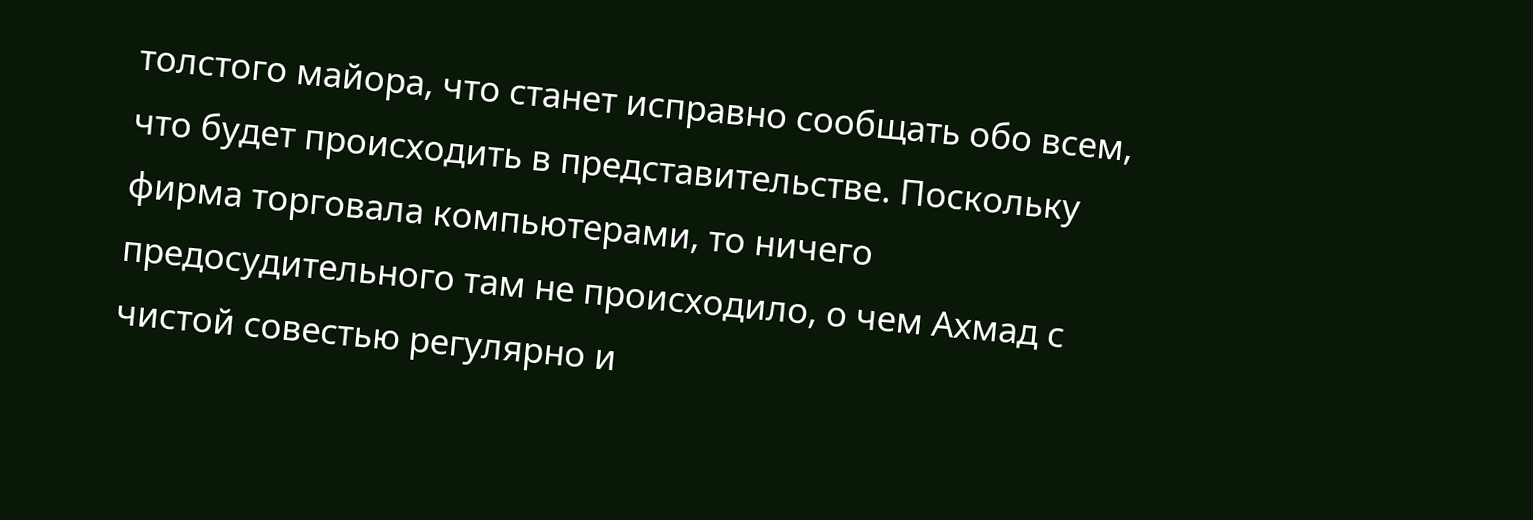толстого майора, что станет исправно сообщать обо всем, что будет происходить в представительстве. Поскольку фирма торговала компьютерами, то ничего предосудительного там не происходило, о чем Ахмад с чистой совестью регулярно и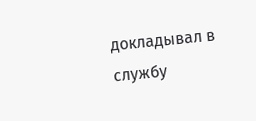докладывал в службу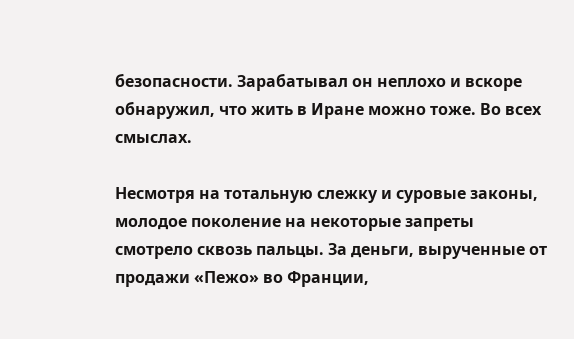безопасности. Зарабатывал он неплохо и вскоре обнаружил, что жить в Иране можно тоже. Во всех смыслах.

Несмотря на тотальную слежку и суровые законы, молодое поколение на некоторые запреты смотрело сквозь пальцы. За деньги, вырученные от продажи «Пежо» во Франции,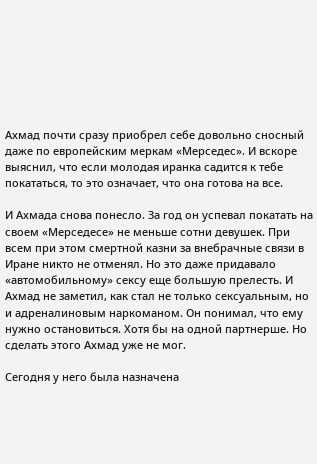Ахмад почти сразу приобрел себе довольно сносный даже по европейским меркам «Мерседес». И вскоре выяснил, что если молодая иранка садится к тебе покататься, то это означает, что она готова на все.

И Ахмада снова понесло. За год он успевал покатать на своем «Мерседесе» не меньше сотни девушек. При всем при этом смертной казни за внебрачные связи в Иране никто не отменял. Но это даже придавало «автомобильному» сексу еще большую прелесть. И Ахмад не заметил, как стал не только сексуальным, но и адреналиновым наркоманом. Он понимал, что ему нужно остановиться. Хотя бы на одной партнерше. Но сделать этого Ахмад уже не мог.

Сегодня у него была назначена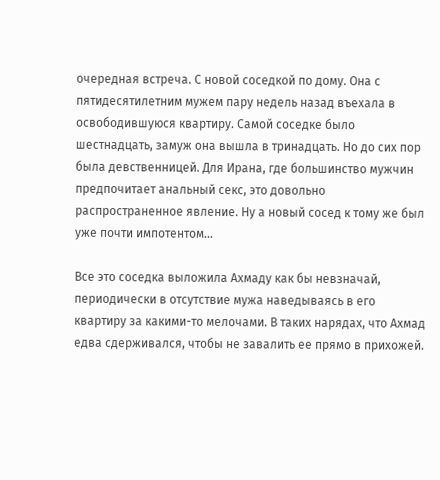очередная встреча. С новой соседкой по дому. Она с пятидесятилетним мужем пару недель назад въехала в освободившуюся квартиру. Самой соседке было шестнадцать, замуж она вышла в тринадцать. Но до сих пор была девственницей. Для Ирана, где большинство мужчин предпочитает анальный секс, это довольно распространенное явление. Ну а новый сосед к тому же был уже почти импотентом…

Все это соседка выложила Ахмаду как бы невзначай, периодически в отсутствие мужа наведываясь в его квартиру за какими-то мелочами. В таких нарядах, что Ахмад едва сдерживался, чтобы не завалить ее прямо в прихожей.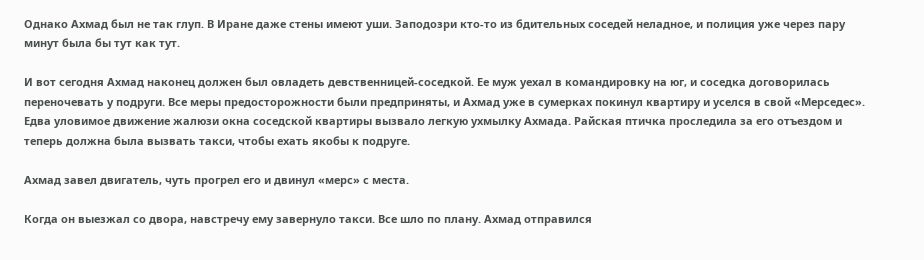Однако Ахмад был не так глуп. В Иране даже стены имеют уши. Заподозри кто-то из бдительных соседей неладное, и полиция уже через пару минут была бы тут как тут.

И вот сегодня Ахмад наконец должен был овладеть девственницей-соседкой. Ее муж уехал в командировку на юг, и соседка договорилась переночевать у подруги. Все меры предосторожности были предприняты, и Ахмад уже в сумерках покинул квартиру и уселся в свой «Мерседес». Едва уловимое движение жалюзи окна соседской квартиры вызвало легкую ухмылку Ахмада. Райская птичка проследила за его отъездом и теперь должна была вызвать такси, чтобы ехать якобы к подруге.

Ахмад завел двигатель, чуть прогрел его и двинул «мерс» с места.

Когда он выезжал со двора, навстречу ему завернуло такси. Все шло по плану. Ахмад отправился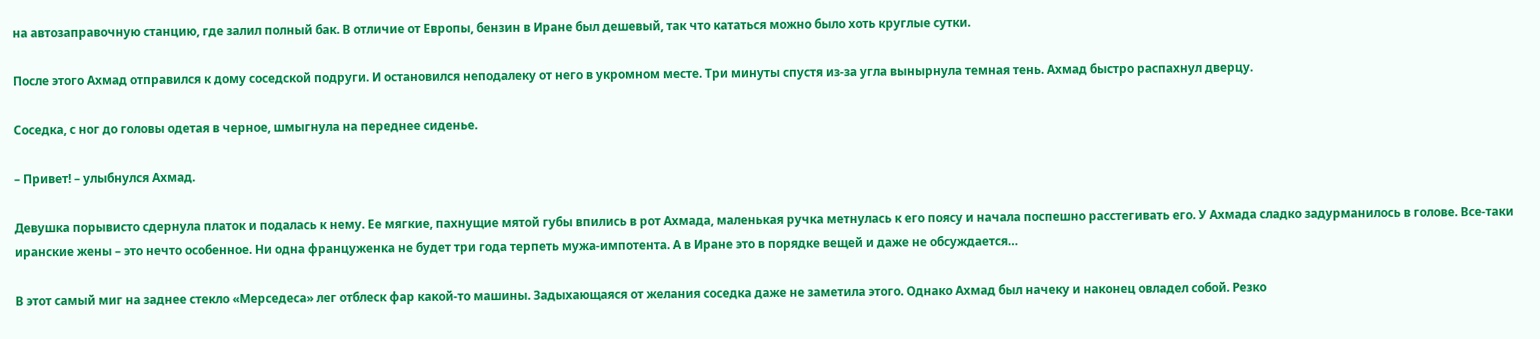на автозаправочную станцию, где залил полный бак. В отличие от Европы, бензин в Иране был дешевый, так что кататься можно было хоть круглые сутки.

После этого Ахмад отправился к дому соседской подруги. И остановился неподалеку от него в укромном месте. Три минуты спустя из-за угла вынырнула темная тень. Ахмад быстро распахнул дверцу.

Соседка, с ног до головы одетая в черное, шмыгнула на переднее сиденье.

– Привет! – улыбнулся Ахмад.

Девушка порывисто сдернула платок и подалась к нему. Ее мягкие, пахнущие мятой губы впились в рот Ахмада, маленькая ручка метнулась к его поясу и начала поспешно расстегивать его. У Ахмада сладко задурманилось в голове. Все-таки иранские жены – это нечто особенное. Ни одна француженка не будет три года терпеть мужа-импотента. А в Иране это в порядке вещей и даже не обсуждается…

В этот самый миг на заднее стекло «Мерседеса» лег отблеск фар какой-то машины. Задыхающаяся от желания соседка даже не заметила этого. Однако Ахмад был начеку и наконец овладел собой. Резко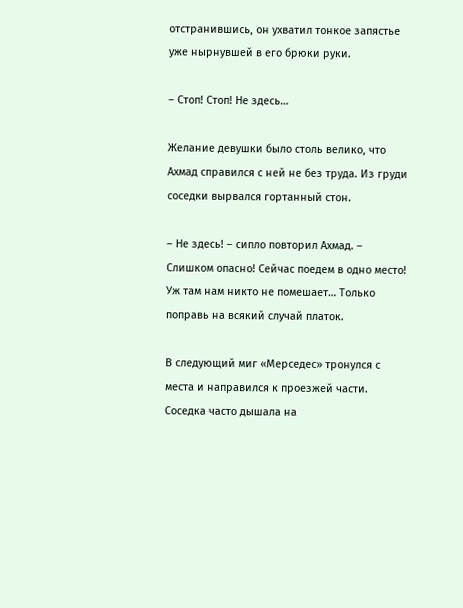отстранившись, он ухватил тонкое запястье уже нырнувшей в его брюки руки.

– Стоп! Стоп! Не здесь…

Желание девушки было столь велико, что Ахмад справился с ней не без труда. Из груди соседки вырвался гортанный стон.

– Не здесь! – сипло повторил Ахмад. – Слишком опасно! Сейчас поедем в одно место! Уж там нам никто не помешает… Только поправь на всякий случай платок.

В следующий миг «Мерседес» тронулся с места и направился к проезжей части. Соседка часто дышала на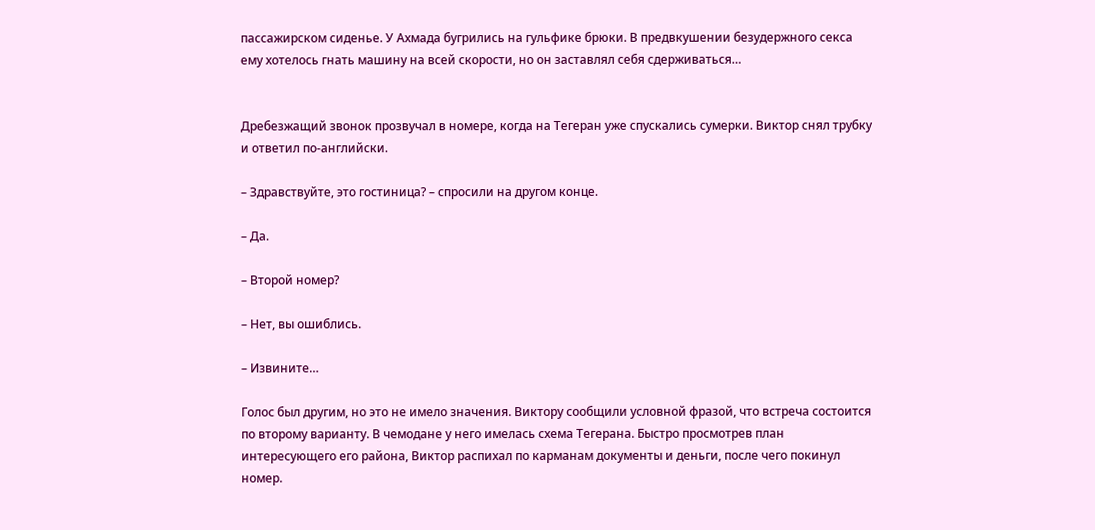пассажирском сиденье. У Ахмада бугрились на гульфике брюки. В предвкушении безудержного секса ему хотелось гнать машину на всей скорости, но он заставлял себя сдерживаться…


Дребезжащий звонок прозвучал в номере, когда на Тегеран уже спускались сумерки. Виктор снял трубку и ответил по-английски.

– Здравствуйте, это гостиница? – спросили на другом конце.

– Да.

– Второй номер?

– Нет, вы ошиблись.

– Извините…

Голос был другим, но это не имело значения. Виктору сообщили условной фразой, что встреча состоится по второму варианту. В чемодане у него имелась схема Тегерана. Быстро просмотрев план интересующего его района, Виктор распихал по карманам документы и деньги, после чего покинул номер.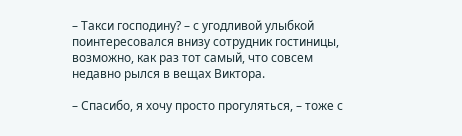– Такси господину? – с угодливой улыбкой поинтересовался внизу сотрудник гостиницы, возможно, как раз тот самый, что совсем недавно рылся в вещах Виктора.

– Спасибо, я хочу просто прогуляться, – тоже с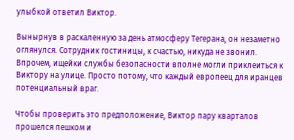улыбкой ответил Виктор.

Вынырнув в раскаленную за день атмосферу Тегерана, он незаметно оглянулся. Сотрудник гостиницы, к счастью, никуда не звонил. Впрочем, ищейки службы безопасности вполне могли приклеиться к Виктору на улице. Просто потому, что каждый европеец для иранцев потенциальный враг.

Чтобы проверить это предположение, Виктор пару кварталов прошелся пешком и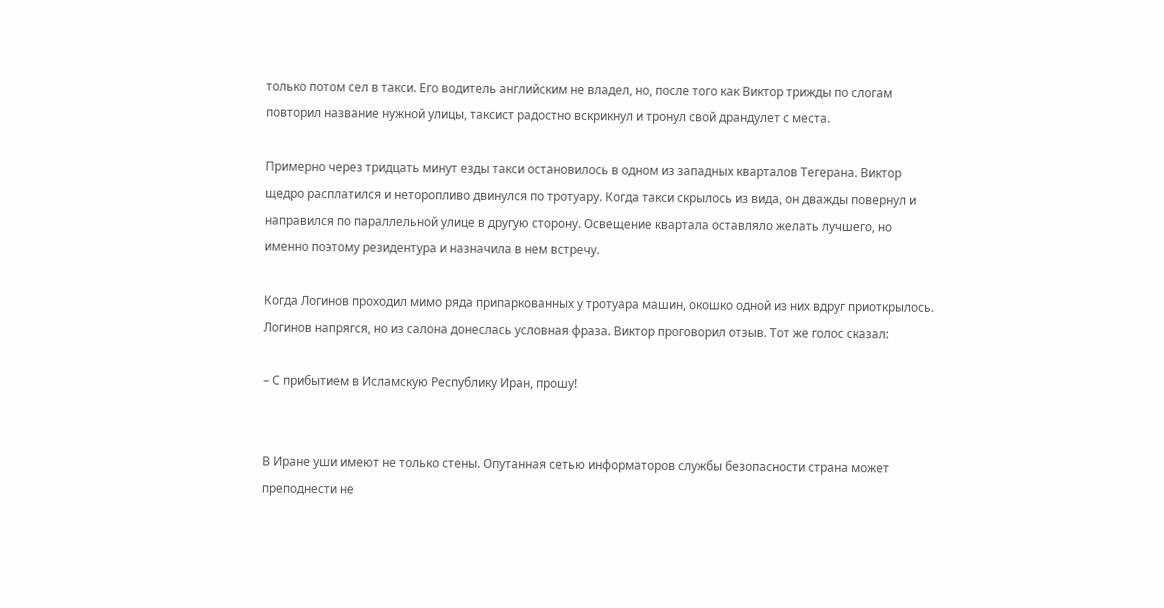только потом сел в такси. Его водитель английским не владел, но, после того как Виктор трижды по слогам повторил название нужной улицы, таксист радостно вскрикнул и тронул свой драндулет с места.

Примерно через тридцать минут езды такси остановилось в одном из западных кварталов Тегерана. Виктор щедро расплатился и неторопливо двинулся по тротуару. Когда такси скрылось из вида, он дважды повернул и направился по параллельной улице в другую сторону. Освещение квартала оставляло желать лучшего, но именно поэтому резидентура и назначила в нем встречу.

Когда Логинов проходил мимо ряда припаркованных у тротуара машин, окошко одной из них вдруг приоткрылось. Логинов напрягся, но из салона донеслась условная фраза. Виктор проговорил отзыв. Тот же голос сказал:

– С прибытием в Исламскую Республику Иран, прошу!


В Иране уши имеют не только стены. Опутанная сетью информаторов службы безопасности страна может преподнести не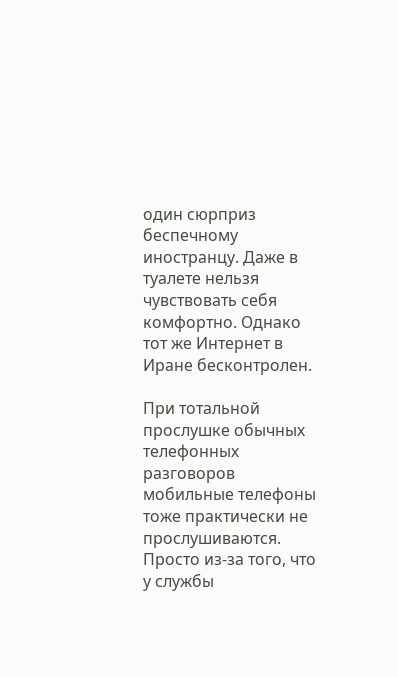один сюрприз беспечному иностранцу. Даже в туалете нельзя чувствовать себя комфортно. Однако тот же Интернет в Иране бесконтролен.

При тотальной прослушке обычных телефонных разговоров мобильные телефоны тоже практически не прослушиваются. Просто из-за того, что у службы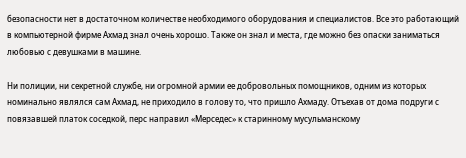безопасности нет в достаточном количестве необходимого оборудования и специалистов. Все это работающий в компьютерной фирме Ахмад знал очень хорошо. Также он знал и места, где можно без опаски заниматься любовью с девушками в машине.

Ни полиции, ни секретной службе, ни огромной армии ее добровольных помощников, одним из которых номинально являлся сам Ахмад, не приходило в голову то, что пришло Ахмаду. Отъехав от дома подруги с повязавшей платок соседкой, перс направил «Мерседес» к старинному мусульманскому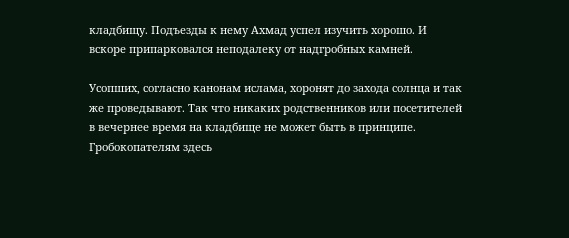кладбищу. Подъезды к нему Ахмад успел изучить хорошо. И вскоре припарковался неподалеку от надгробных камней.

Усопших, согласно канонам ислама, хоронят до захода солнца и так же проведывают. Так что никаких родственников или посетителей в вечернее время на кладбище не может быть в принципе. Гробокопателям здесь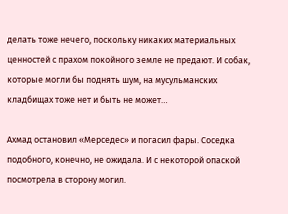делать тоже нечего, поскольку никаких материальных ценностей с прахом покойного земле не предают. И собак, которые могли бы поднять шум, на мусульманских кладбищах тоже нет и быть не может…

Ахмад остановил «Мерседес» и погасил фары. Соседка подобного, конечно, не ожидала. И с некоторой опаской посмотрела в сторону могил.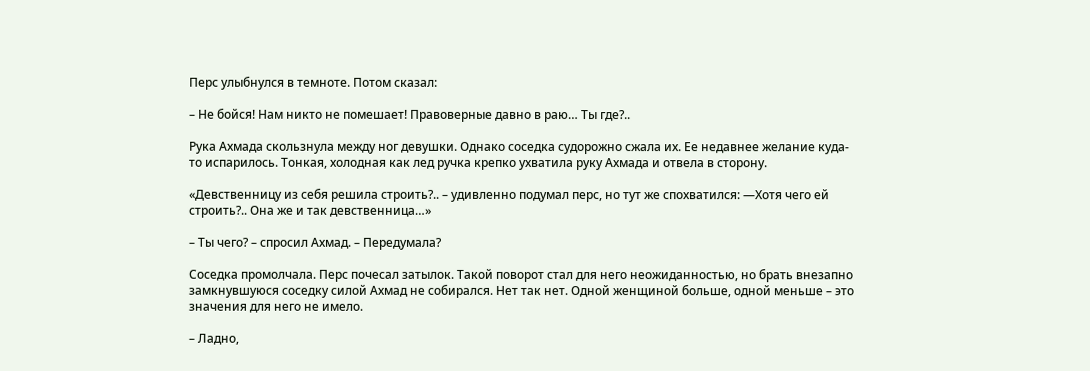Перс улыбнулся в темноте. Потом сказал:

– Не бойся! Нам никто не помешает! Правоверные давно в раю… Ты где?..

Рука Ахмада скользнула между ног девушки. Однако соседка судорожно сжала их. Ее недавнее желание куда-то испарилось. Тонкая, холодная как лед ручка крепко ухватила руку Ахмада и отвела в сторону.

«Девственницу из себя решила строить?.. – удивленно подумал перс, но тут же спохватился: —Хотя чего ей строить?.. Она же и так девственница…»

– Ты чего? – спросил Ахмад. – Передумала?

Соседка промолчала. Перс почесал затылок. Такой поворот стал для него неожиданностью, но брать внезапно замкнувшуюся соседку силой Ахмад не собирался. Нет так нет. Одной женщиной больше, одной меньше – это значения для него не имело.

– Ладно,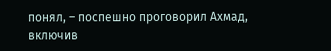понял, – поспешно проговорил Ахмад, включив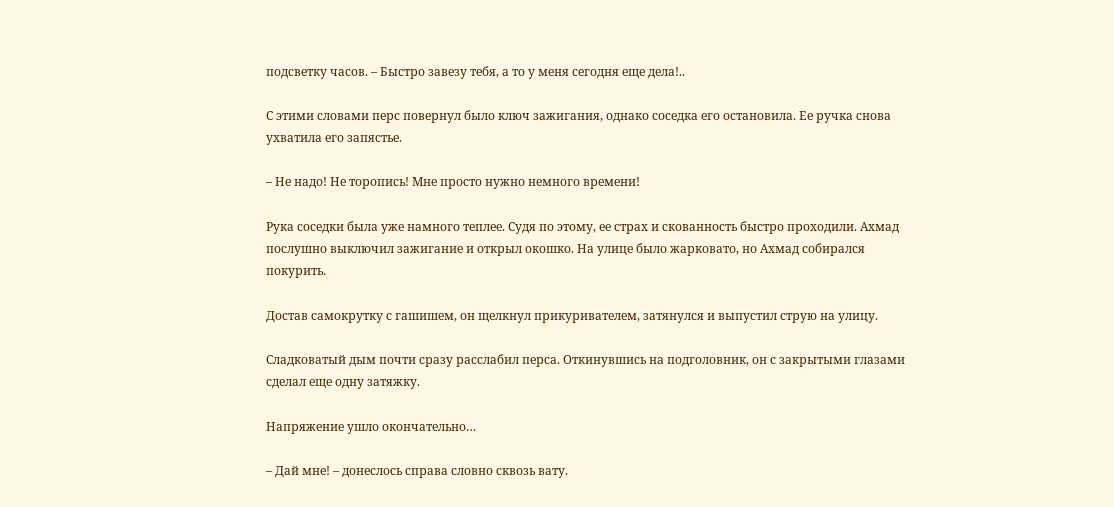подсветку часов. – Быстро завезу тебя, а то у меня сегодня еще дела!..

С этими словами перс повернул было ключ зажигания, однако соседка его остановила. Ее ручка снова ухватила его запястье.

– Не надо! Не торопись! Мне просто нужно немного времени!

Рука соседки была уже намного теплее. Судя по этому, ее страх и скованность быстро проходили. Ахмад послушно выключил зажигание и открыл окошко. На улице было жарковато, но Ахмад собирался покурить.

Достав самокрутку с гашишем, он щелкнул прикуривателем, затянулся и выпустил струю на улицу.

Сладковатый дым почти сразу расслабил перса. Откинувшись на подголовник, он с закрытыми глазами сделал еще одну затяжку.

Напряжение ушло окончательно…

– Дай мне! – донеслось справа словно сквозь вату.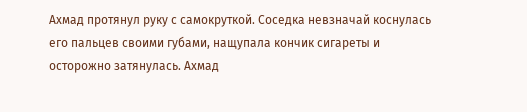Ахмад протянул руку с самокруткой. Соседка невзначай коснулась его пальцев своими губами, нащупала кончик сигареты и осторожно затянулась. Ахмад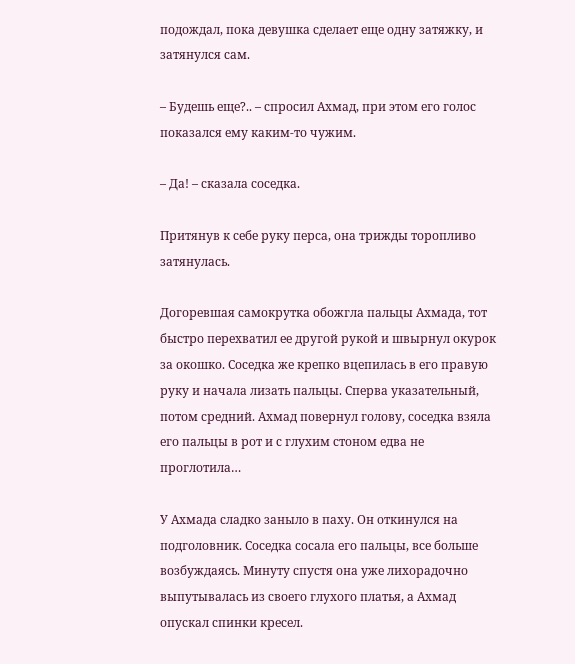подождал, пока девушка сделает еще одну затяжку, и затянулся сам.

– Будешь еще?.. – спросил Ахмад, при этом его голос показался ему каким-то чужим.

– Да! – сказала соседка.

Притянув к себе руку перса, она трижды торопливо затянулась.

Догоревшая самокрутка обожгла пальцы Ахмада, тот быстро перехватил ее другой рукой и швырнул окурок за окошко. Соседка же крепко вцепилась в его правую руку и начала лизать пальцы. Сперва указательный, потом средний. Ахмад повернул голову, соседка взяла его пальцы в рот и с глухим стоном едва не проглотила…

У Ахмада сладко заныло в паху. Он откинулся на подголовник. Соседка сосала его пальцы, все больше возбуждаясь. Минуту спустя она уже лихорадочно выпутывалась из своего глухого платья, а Ахмад опускал спинки кресел.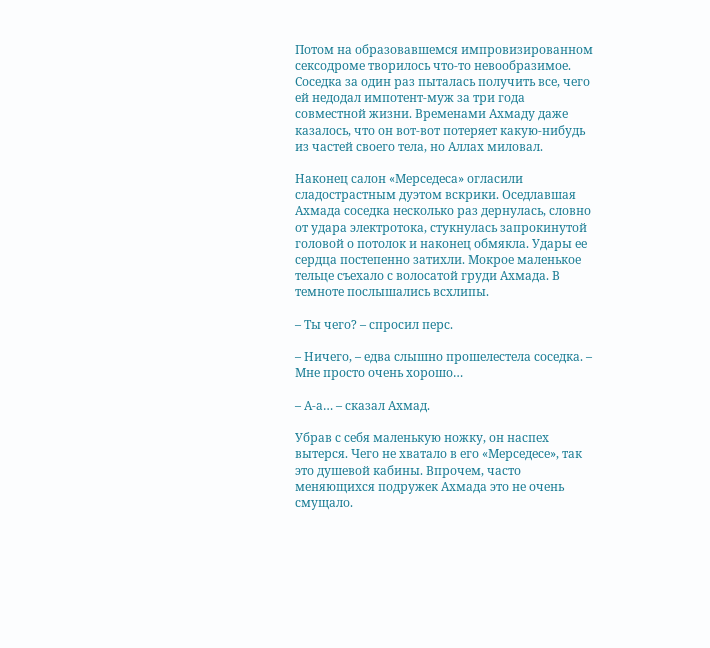Потом на образовавшемся импровизированном сексодроме творилось что-то невообразимое. Соседка за один раз пыталась получить все, чего ей недодал импотент-муж за три года совместной жизни. Временами Ахмаду даже казалось, что он вот-вот потеряет какую-нибудь из частей своего тела, но Аллах миловал.

Наконец салон «Мерседеса» огласили сладострастным дуэтом вскрики. Оседлавшая Ахмада соседка несколько раз дернулась, словно от удара электротока, стукнулась запрокинутой головой о потолок и наконец обмякла. Удары ее сердца постепенно затихли. Мокрое маленькое тельце съехало с волосатой груди Ахмада. В темноте послышались всхлипы.

– Ты чего? – спросил перс.

– Ничего, – едва слышно прошелестела соседка. – Мне просто очень хорошо…

– А-а… – сказал Ахмад.

Убрав с себя маленькую ножку, он наспех вытерся. Чего не хватало в его «Мерседесе», так это душевой кабины. Впрочем, часто меняющихся подружек Ахмада это не очень смущало.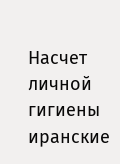Насчет личной гигиены иранские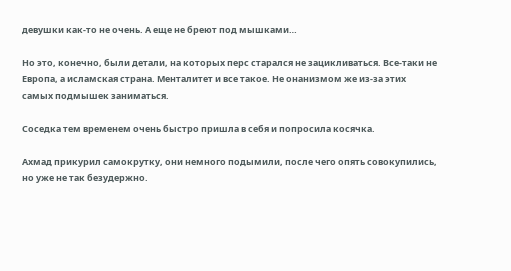девушки как-то не очень. А еще не бреют под мышками…

Но это, конечно, были детали, на которых перс старался не зацикливаться. Все-таки не Европа, а исламская страна. Менталитет и все такое. Не онанизмом же из-за этих самых подмышек заниматься.

Соседка тем временем очень быстро пришла в себя и попросила косячка.

Ахмад прикурил самокрутку, они немного подымили, после чего опять совокупились, но уже не так безудержно.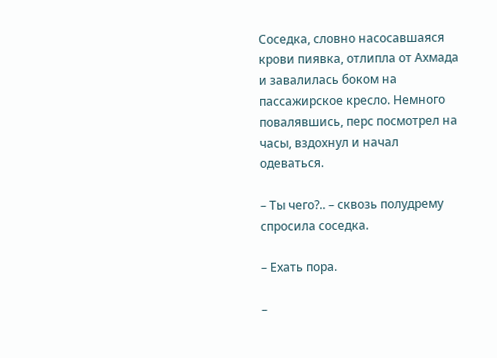Соседка, словно насосавшаяся крови пиявка, отлипла от Ахмада и завалилась боком на пассажирское кресло. Немного повалявшись, перс посмотрел на часы, вздохнул и начал одеваться.

– Ты чего?.. – сквозь полудрему спросила соседка.

– Ехать пора.

–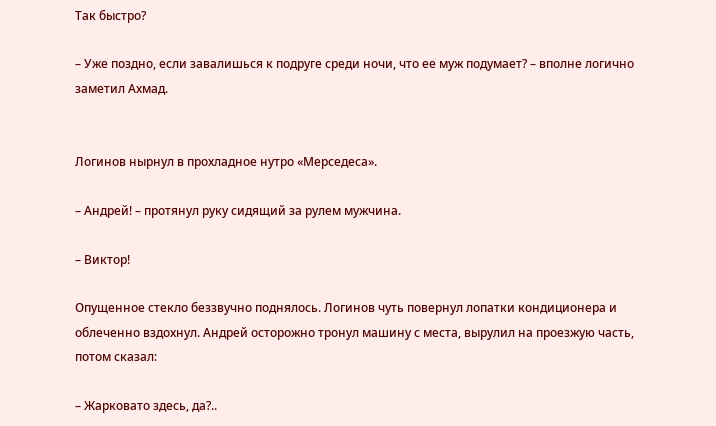Так быстро?

– Уже поздно, если завалишься к подруге среди ночи, что ее муж подумает? – вполне логично заметил Ахмад.


Логинов нырнул в прохладное нутро «Мерседеса».

– Андрей! – протянул руку сидящий за рулем мужчина.

– Виктор!

Опущенное стекло беззвучно поднялось. Логинов чуть повернул лопатки кондиционера и облеченно вздохнул. Андрей осторожно тронул машину с места, вырулил на проезжую часть, потом сказал:

– Жарковато здесь, да?..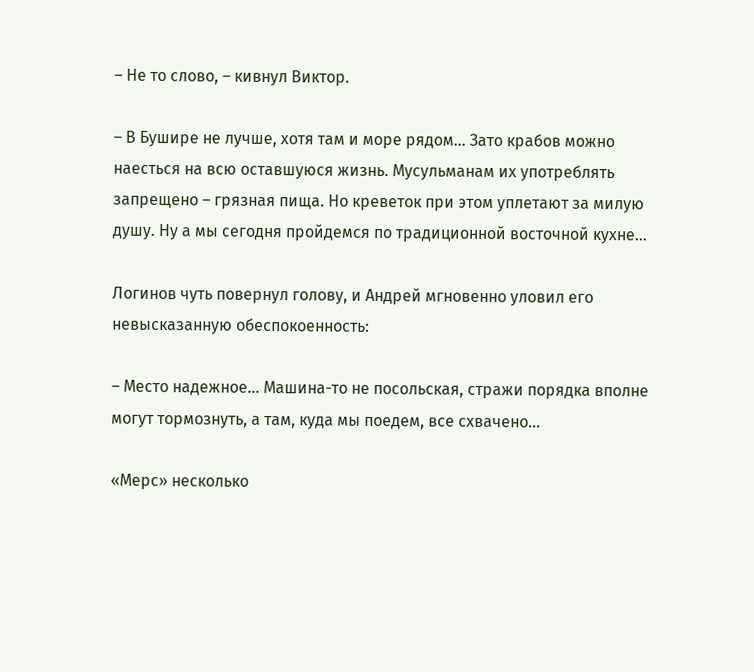– Не то слово, – кивнул Виктор.

– В Бушире не лучше, хотя там и море рядом… Зато крабов можно наесться на всю оставшуюся жизнь. Мусульманам их употреблять запрещено – грязная пища. Но креветок при этом уплетают за милую душу. Ну а мы сегодня пройдемся по традиционной восточной кухне…

Логинов чуть повернул голову, и Андрей мгновенно уловил его невысказанную обеспокоенность:

– Место надежное… Машина-то не посольская, стражи порядка вполне могут тормознуть, а там, куда мы поедем, все схвачено…

«Мерс» несколько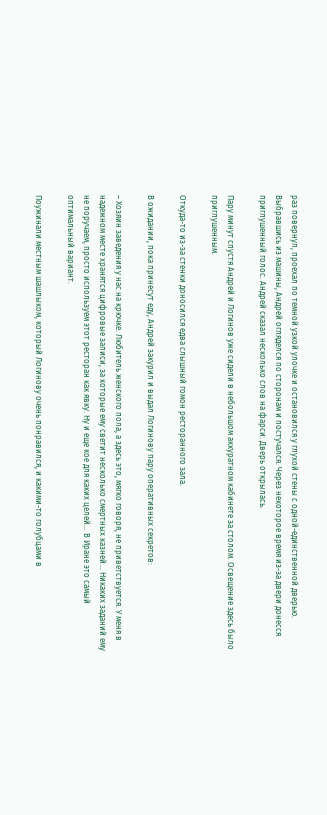раз повернул, проехал по темной узкой улочке и остановился у глухой стены с одной-единственной дверью. Выбравшись из машины, Андрей огляделся по сторонам и постучался. Через некоторое время из-за двери донесся приглушенный голос. Андрей сказал несколько слов на фарси. Дверь открылась.

Пару минут спустя Андрей и Логинов уже сидели в небольшом аккуратном кабинете за столом. Освещение здесь было приглушенным.

Откуда-то из-за стенки доносился едва слышный гомон ресторанного зала.

В ожидании, пока принесут еду, Андрей закурил и выдал Логинову пару оперативных секретов:

– Хозяин заведения у нас на крючке. Любитель женского пола, а здесь это, мягко говоря, не приветствуется. У меня в надежном месте хранятся цифровые записи, за которые ему светит несколько смертных казней… Никаких заданий ему не поручаем, просто используем этот ресторан как явку. Ну и еще кое для каких целей… В Иране это самый оптимальный вариант.

Поужинали местным шашлыком, который Логинову очень понравился, и какими-то голубцами в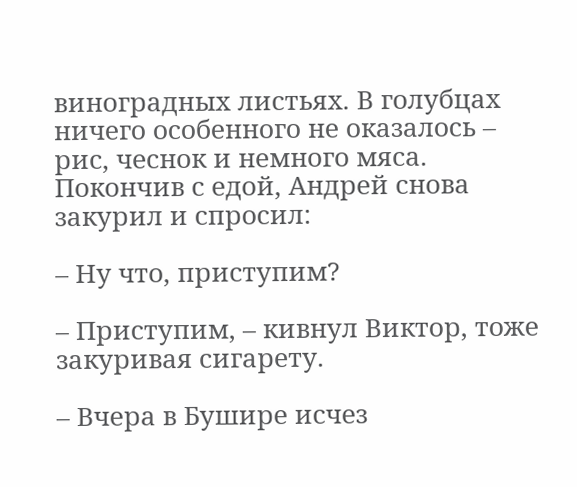виноградных листьях. В голубцах ничего особенного не оказалось – рис, чеснок и немного мяса. Покончив с едой, Андрей снова закурил и спросил:

– Ну что, приступим?

– Приступим, – кивнул Виктор, тоже закуривая сигарету.

– Вчера в Бушире исчез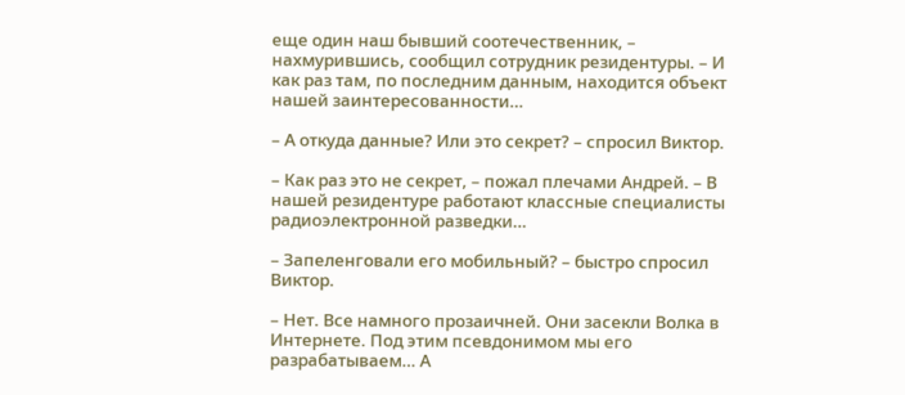еще один наш бывший соотечественник, – нахмурившись, сообщил сотрудник резидентуры. – И как раз там, по последним данным, находится объект нашей заинтересованности…

– А откуда данные? Или это секрет? – спросил Виктор.

– Как раз это не секрет, – пожал плечами Андрей. – В нашей резидентуре работают классные специалисты радиоэлектронной разведки…

– Запеленговали его мобильный? – быстро спросил Виктор.

– Нет. Все намного прозаичней. Они засекли Волка в Интернете. Под этим псевдонимом мы его разрабатываем… А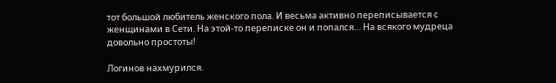тот большой любитель женского пола. И весьма активно переписывается с женщинами в Сети. На этой-то переписке он и попался… На всякого мудреца довольно простоты!

Логинов нахмурился.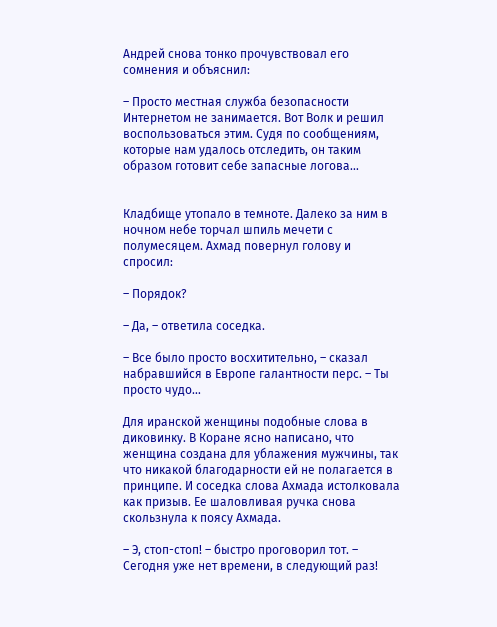Андрей снова тонко прочувствовал его сомнения и объяснил:

– Просто местная служба безопасности Интернетом не занимается. Вот Волк и решил воспользоваться этим. Судя по сообщениям, которые нам удалось отследить, он таким образом готовит себе запасные логова…


Кладбище утопало в темноте. Далеко за ним в ночном небе торчал шпиль мечети с полумесяцем. Ахмад повернул голову и спросил:

– Порядок?

– Да, – ответила соседка.

– Все было просто восхитительно, – сказал набравшийся в Европе галантности перс. – Ты просто чудо…

Для иранской женщины подобные слова в диковинку. В Коране ясно написано, что женщина создана для ублажения мужчины, так что никакой благодарности ей не полагается в принципе. И соседка слова Ахмада истолковала как призыв. Ее шаловливая ручка снова скользнула к поясу Ахмада.

– Э, стоп-стоп! – быстро проговорил тот. – Сегодня уже нет времени, в следующий раз!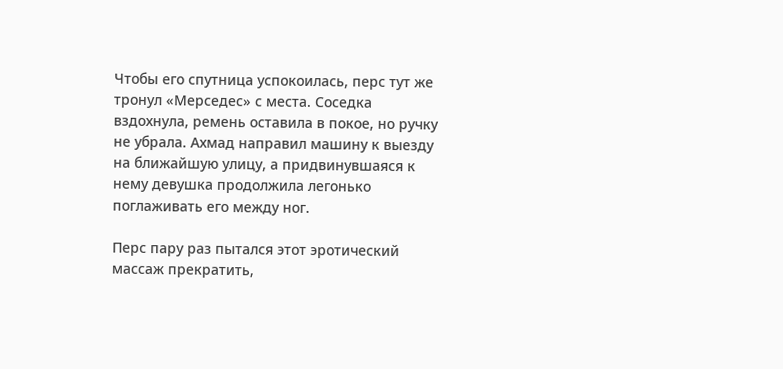Чтобы его спутница успокоилась, перс тут же тронул «Мерседес» с места. Соседка вздохнула, ремень оставила в покое, но ручку не убрала. Ахмад направил машину к выезду на ближайшую улицу, а придвинувшаяся к нему девушка продолжила легонько поглаживать его между ног.

Перс пару раз пытался этот эротический массаж прекратить,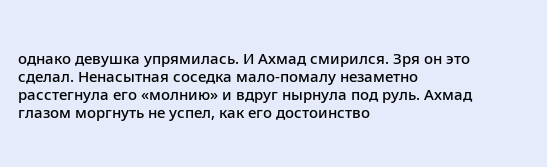однако девушка упрямилась. И Ахмад смирился. Зря он это сделал. Ненасытная соседка мало-помалу незаметно расстегнула его «молнию» и вдруг нырнула под руль. Ахмад глазом моргнуть не успел, как его достоинство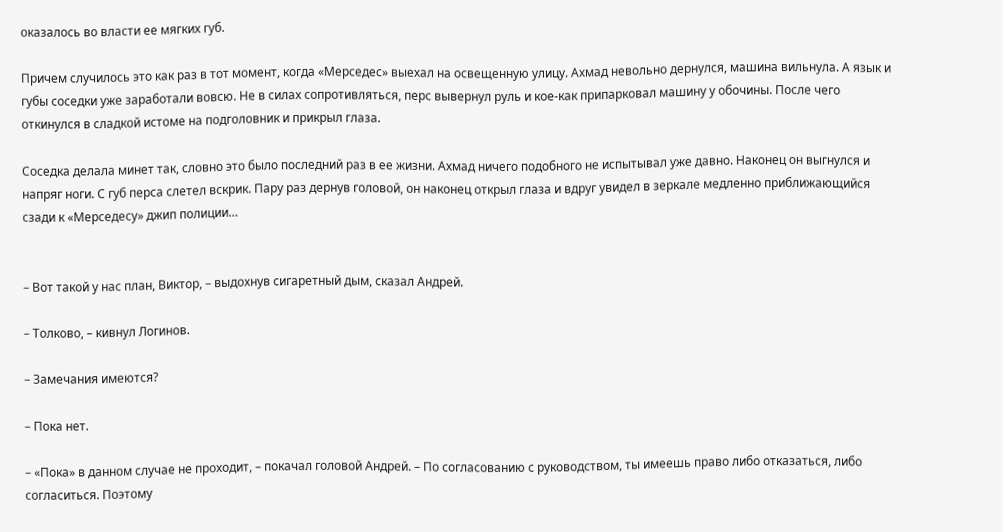оказалось во власти ее мягких губ.

Причем случилось это как раз в тот момент, когда «Мерседес» выехал на освещенную улицу. Ахмад невольно дернулся, машина вильнула. А язык и губы соседки уже заработали вовсю. Не в силах сопротивляться, перс вывернул руль и кое-как припарковал машину у обочины. После чего откинулся в сладкой истоме на подголовник и прикрыл глаза.

Соседка делала минет так, словно это было последний раз в ее жизни. Ахмад ничего подобного не испытывал уже давно. Наконец он выгнулся и напряг ноги. С губ перса слетел вскрик. Пару раз дернув головой, он наконец открыл глаза и вдруг увидел в зеркале медленно приближающийся сзади к «Мерседесу» джип полиции…


– Вот такой у нас план, Виктор, – выдохнув сигаретный дым, сказал Андрей.

– Толково, – кивнул Логинов.

– Замечания имеются?

– Пока нет.

– «Пока» в данном случае не проходит, – покачал головой Андрей. – По согласованию с руководством, ты имеешь право либо отказаться, либо согласиться. Поэтому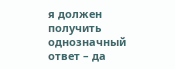я должен получить однозначный ответ – да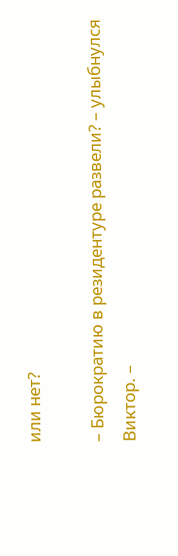или нет?

– Бюрократию в резидентуре развели? – улыбнулся Виктор. –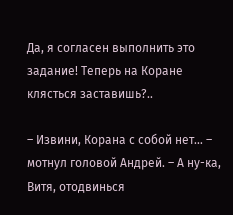Да, я согласен выполнить это задание! Теперь на Коране клясться заставишь?..

– Извини, Корана с собой нет… – мотнул головой Андрей. – А ну-ка, Витя, отодвинься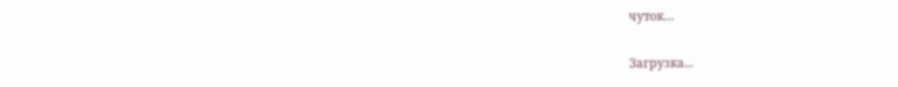чуток…

Загрузка...